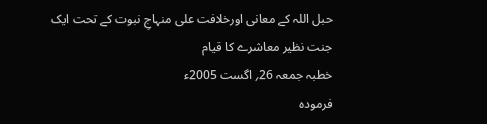حبل اللہ کے معانی اورخلافت علی منہاجِ نبوت کے تحت ایک جنت نظیر معاشرے کا قیام
خطبہ جمعہ 26؍ اگست 2005ء
فرمودہ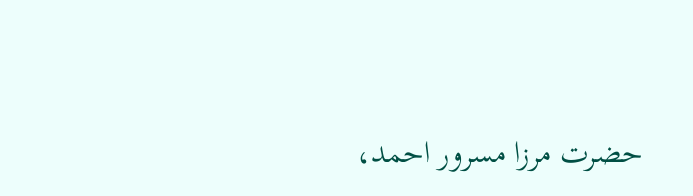حضرت مرزا مسرور احمد،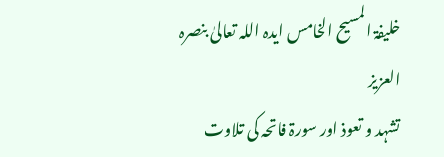خلیفۃ المسیح الخامس ایدہ اللہ تعالیٰ بنصرہ العزیز
تشہد و تعوذ اور سورۃ فاتحہ کی تلاوت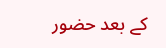کے بعد حضور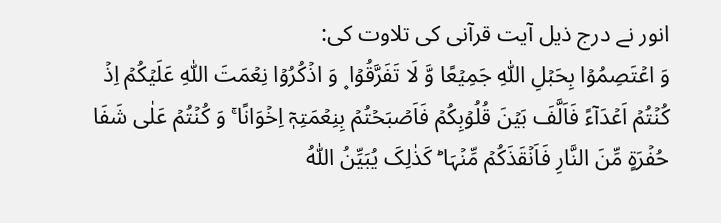انور نے درج ذیل آیت قرآنی کی تلاوت کی:
وَ اعۡتَصِمُوۡا بِحَبۡلِ اللّٰہِ جَمِیۡعًا وَّ لَا تَفَرَّقُوۡا ۪ وَ اذۡکُرُوۡا نِعۡمَتَ اللّٰہِ عَلَیۡکُمۡ اِذۡ کُنۡتُمۡ اَعۡدَآءً فَاَلَّفَ بَیۡنَ قُلُوۡبِکُمۡ فَاَصۡبَحۡتُمۡ بِنِعۡمَتِہٖۤ اِخۡوَانًا ۚ وَ کُنۡتُمۡ عَلٰی شَفَا حُفۡرَۃٍ مِّنَ النَّارِ فَاَنۡقَذَکُمۡ مِّنۡہَا ؕ کَذٰلِکَ یُبَیِّنُ اللّٰہُ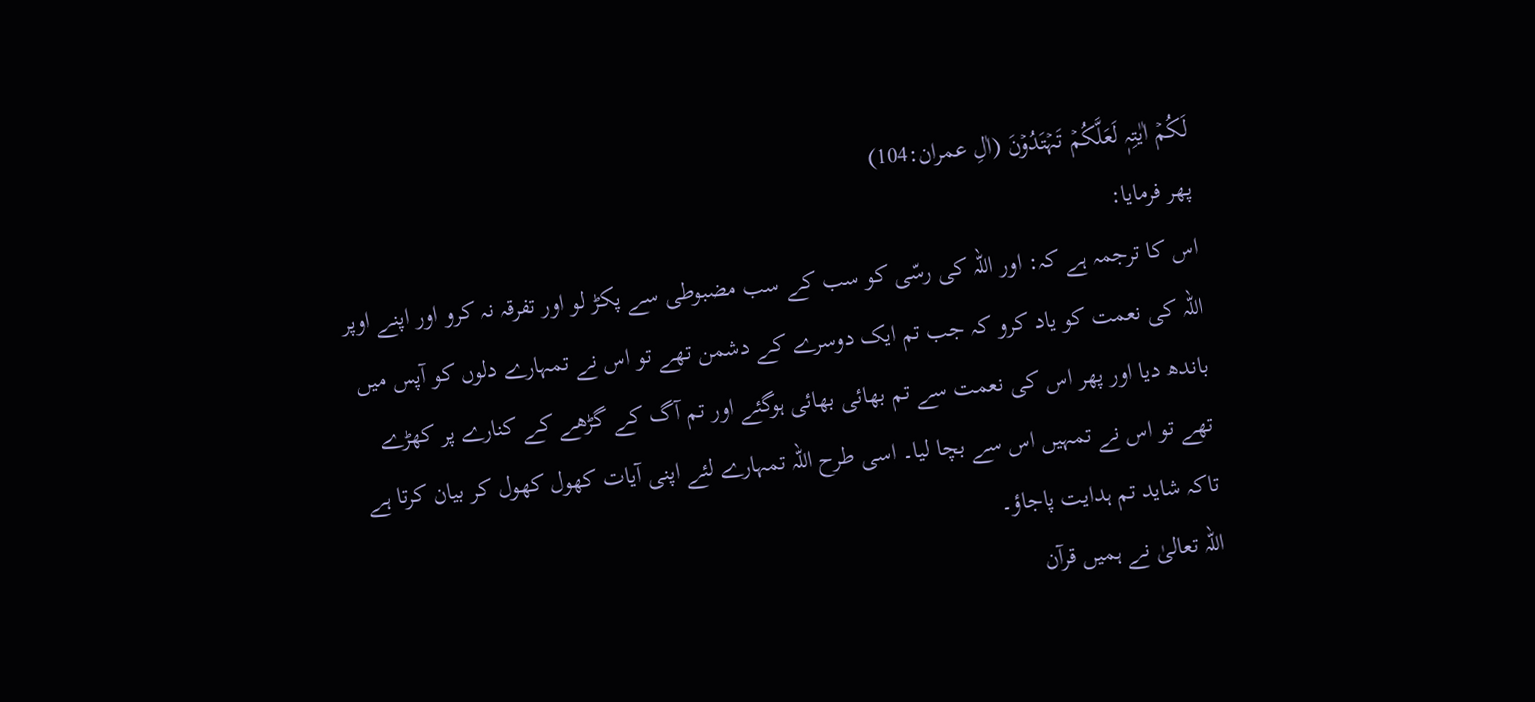لَکُمۡ اٰیٰتِہٖ لَعَلَّکُمۡ تَہۡتَدُوۡنَ (اٰلِ عمران:104)
پھر فرمایا:
اس کا ترجمہ ہے کہ: اور اللہ کی رسّی کو سب کے سب مضبوطی سے پکڑ لو اور تفرقہ نہ کرو اور اپنے اوپر اللہ کی نعمت کو یاد کرو کہ جب تم ایک دوسرے کے دشمن تھے تو اس نے تمہارے دلوں کو آپس میں باندھ دیا اور پھر اس کی نعمت سے تم بھائی بھائی ہوگئے اور تم آگ کے گڑھے کے کنارے پر کھڑے تھے تو اس نے تمہیں اس سے بچا لیا۔ اسی طرح اللہ تمہارے لئے اپنی آیات کھول کھول کر بیان کرتا ہے تاکہ شاید تم ہدایت پاجاؤ۔
اللہ تعالیٰ نے ہمیں قرآن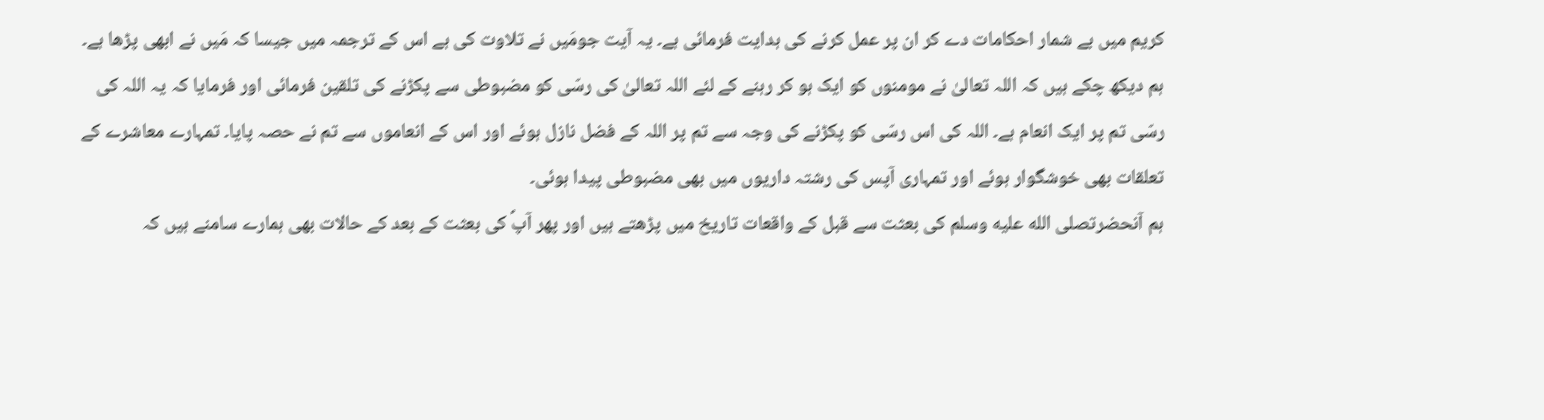کریم میں بے شمار احکامات دے کر ان پر عمل کرنے کی ہدایت فرمائی ہے۔ یہ آیت جومَیں نے تلاوت کی ہے اس کے ترجمہ میں جیسا کہ مَیں نے ابھی پڑھا ہے۔ ہم دیکھ چکے ہیں کہ اللہ تعالیٰ نے مومنوں کو ایک ہو کر رہنے کے لئے اللہ تعالیٰ کی رسّی کو مضبوطی سے پکڑنے کی تلقین فرمائی اور فرمایا کہ یہ اللہ کی رسّی تم پر ایک انعام ہے۔ اللہ کی اس رسّی کو پکڑنے کی وجہ سے تم پر اللہ کے فضل نازل ہوئے اور اس کے انعاموں سے تم نے حصہ پایا۔ تمہارے معاشرے کے تعلقات بھی خوشگوار ہوئے اور تمہاری آپس کی رشتہ داریوں میں بھی مضبوطی پیدا ہوئی۔
ہم آنحضرتصلى الله عليه وسلم کی بعثت سے قبل کے واقعات تاریخ میں پڑھتے ہیں اور پھر آپؐ کی بعثت کے بعد کے حالات بھی ہمارے سامنے ہیں کہ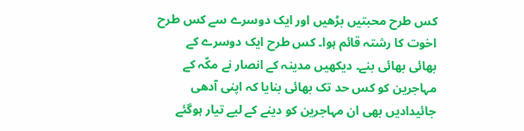کس طرح محبتیں بڑھیں اور ایک دوسرے سے کس طرح اخوت کا رشتہ قائم ہوا۔ کس طرح ایک دوسرے کے بھائی بھائی بنے۔ دیکھیں مدینہ کے انصار نے مکّہ کے مہاجرین کو کس حد تک بھائی بنایا کہ اپنی آدھی جائیدادیں بھی ان مہاجرین کو دینے کے لیے تیار ہوگئے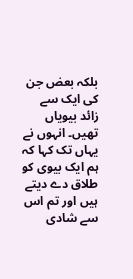بلکہ بعض جن کی ایک سے زائد بیویاں تھیں۔ انہوں نے یہاں تک کہا کہ ہم ایک بیوی کو طلاق دے دیتے ہیں اور تم اس سے شادی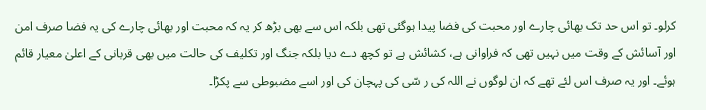کرلو۔ تو اس حد تک بھائی چارے اور محبت کی فضا پیدا ہوگئی تھی بلکہ اس سے بھی بڑھ کر یہ کہ محبت اور بھائی چارے کی یہ فضا صرف امن اور آسائش کے وقت میں نہیں تھی کہ فراوانی ہے، کشائش ہے تو کچھ دے دیا بلکہ جنگ اور تکلیف کی حالت میں بھی قربانی کے اعلیٰ معیار قائم ہوئے۔ اور یہ صرف اس لئے تھے کہ ان لوگوں نے اللہ کی ر سّی کی پہچان کی اور اسے مضبوطی سے پکڑا۔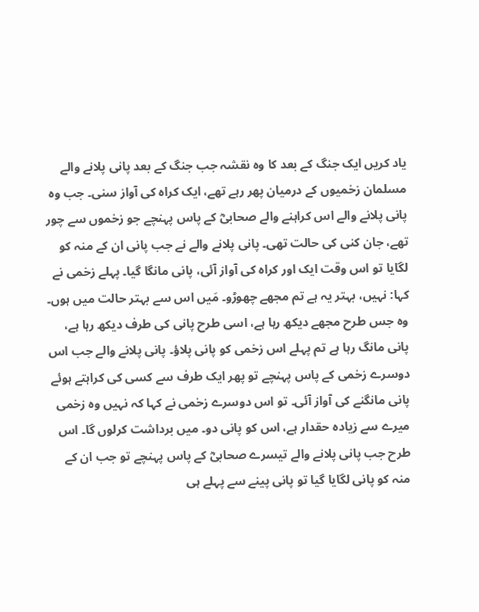یاد کریں ایک جنگ کے بعد کا وہ نقشہ جب جنگ کے بعد پانی پلانے والے مسلمان زخمیوں کے درمیان پھر رہے تھے، ایک کراہ کی آواز سنی۔ جب وہ پانی پلانے والے اس کراہنے والے صحابیؓ کے پاس پہنچے جو زخموں سے چور تھے، جان کنی کی حالت تھی۔ پانی پلانے والے نے جب پانی ان کے منہ کو لگایا تو اس وقت ایک اور کراہ کی آواز آئی، پانی مانگا گیا۔ پہلے زخمی نے کہا: نہیں، بہتر یہ ہے تم مجھے چھوڑو۔ مَیں اس سے بہتر حالت میں ہوں۔ وہ جس طرح مجھے دیکھ رہا ہے، اسی طرح پانی کی طرف دیکھ رہا ہے، پانی مانگ رہا ہے تم پہلے اس زخمی کو پانی پلاؤ۔ پانی پلانے والے جب اس دوسرے زخمی کے پاس پہنچے تو پھر ایک طرف سے کسی کی کراہتے ہوئے پانی مانگنے کی آواز آئی۔ تو اس دوسرے زخمی نے کہا کہ نہیں وہ زخمی میرے سے زیادہ حقدار ہے، اس کو پانی دو۔ میں برداشت کرلوں گا۔ اس طرح جب پانی پلانے والے تیسرے صحابیؓ کے پاس پہنچے تو جب ان کے منہ کو پانی لگایا گیا تو پانی پینے سے پہلے ہی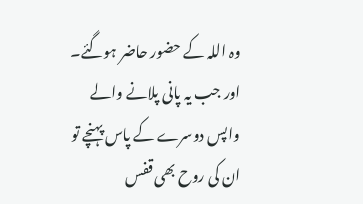وہ اللہ کے حضور حاضر ہوگئے۔ اور جب یہ پانی پلانے والے واپس دوسرے کے پاس پہنچے تو ان کی روح بھی قفس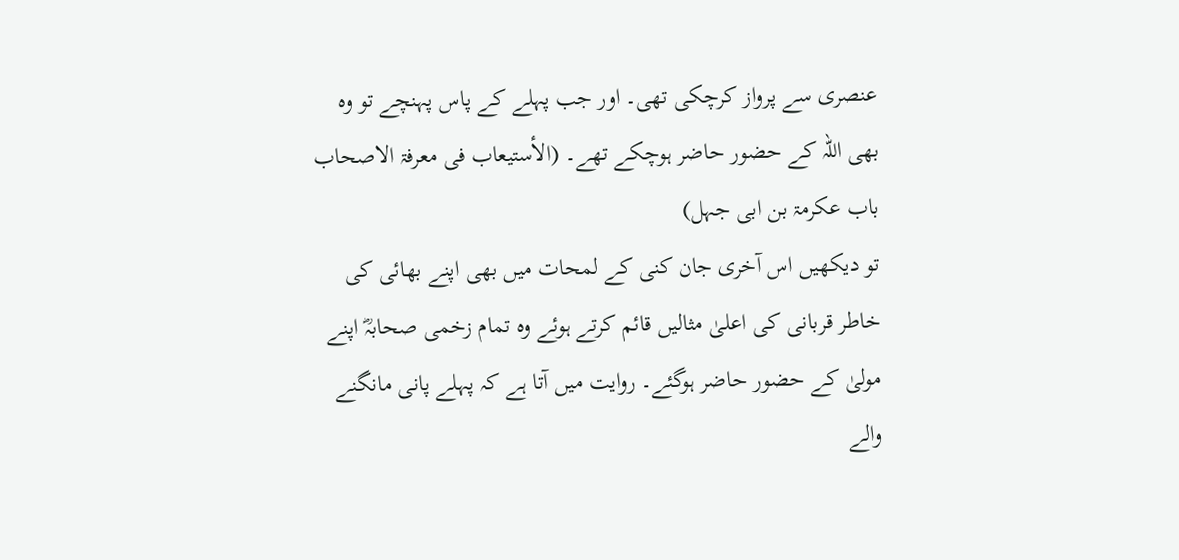عنصری سے پرواز کرچکی تھی۔ اور جب پہلے کے پاس پہنچے تو وہ بھی اللہ کے حضور حاضر ہوچکے تھے۔ (الأستیعاب فی معرفۃ الاصحاب باب عکرمۃ بن ابی جہل)
تو دیکھیں اس آخری جان کنی کے لمحات میں بھی اپنے بھائی کی خاطر قربانی کی اعلیٰ مثالیں قائم کرتے ہوئے وہ تمام زخمی صحابہؓ اپنے مولیٰ کے حضور حاضر ہوگئے۔ روایت میں آتا ہے کہ پہلے پانی مانگنے والے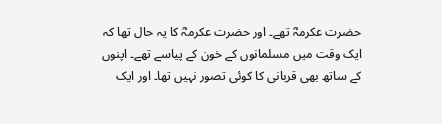حضرت عکرمہؓ تھے۔ اور حضرت عکرمہؓ کا یہ حال تھا کہ ایک وقت میں مسلمانوں کے خون کے پیاسے تھے۔ اپنوں کے ساتھ بھی قربانی کا کوئی تصور نہیں تھا۔ اور ایک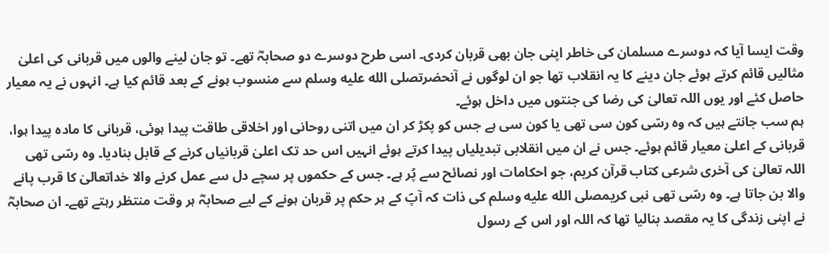وقت ایسا آیا کہ دوسرے مسلمان کی خاطر اپنی جان بھی قربان کردی۔ اسی طرح دوسرے دو صحابہؓ تھے۔ تو جان لینے والوں میں قربانی کی اعلیٰ مثالیں قائم کرتے ہوئے جان دینے کا یہ انقلاب تھا جو ان لوگوں نے آنحضرتصلى الله عليه وسلم سے منسوب ہونے کے بعد قائم کیا ہے۔ انہوں نے یہ معیار حاصل کئے اور یوں اللہ تعالیٰ کی رضا کی جنتوں میں داخل ہوئے۔
ہم سب جانتے ہیں کہ وہ رسّی کون سی تھی یا کون سی ہے جس کو پکڑ کر ان میں اتنی روحانی اور اخلاقی طاقت پیدا ہوئی، قربانی کا مادہ پیدا ہوا، قربانی کے اعلیٰ معیار قائم ہوئے۔ جس نے ان میں انقلابی تبدیلیاں پیدا کرتے ہوئے انہیں اس حد تک اعلیٰ قربانیاں کرنے کے قابل بنادیا۔ وہ رسّی تھی اللہ تعالیٰ کی آخری شرعی کتاب قرآن کریم، جو احکامات اور نصائح سے پُر ہے۔ جس کے حکموں پر سچے دل سے عمل کرنے والا خداتعالیٰ کا قرب پانے والا بن جاتا ہے۔ وہ رسّی تھی نبی کریمصلى الله عليه وسلم کی ذات کہ آپؐ کے ہر حکم پر قربان ہونے کے لیے صحابہؓ ہر وقت منتظر رہتے تھے۔ ان صحابہؓ نے اپنی زندگی کا یہ مقصد بنالیا تھا کہ اللہ اور اس کے رسول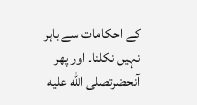کے احکامات سے باہر نہیں نکلنا۔ اور پھر آنحضرتصلى الله عليه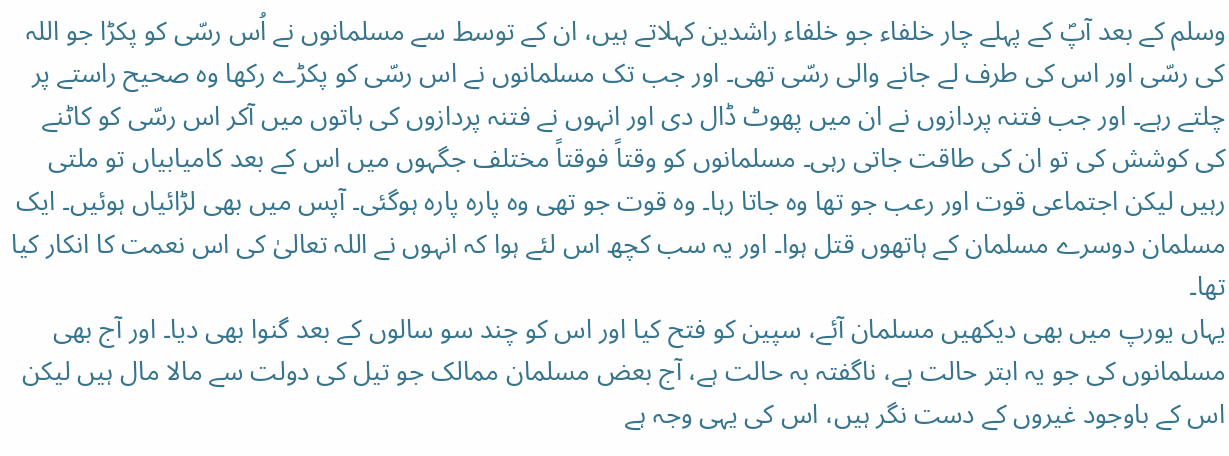وسلم کے بعد آپؐ کے پہلے چار خلفاء جو خلفاء راشدین کہلاتے ہیں، ان کے توسط سے مسلمانوں نے اُس رسّی کو پکڑا جو اللہ کی رسّی اور اس کی طرف لے جانے والی رسّی تھی۔ اور جب تک مسلمانوں نے اس رسّی کو پکڑے رکھا وہ صحیح راستے پر چلتے رہے۔ اور جب فتنہ پردازوں نے ان میں پھوٹ ڈال دی اور انہوں نے فتنہ پردازوں کی باتوں میں آکر اس رسّی کو کاٹنے کی کوشش کی تو ان کی طاقت جاتی رہی۔ مسلمانوں کو وقتاً فوقتاً مختلف جگہوں میں اس کے بعد کامیابیاں تو ملتی رہیں لیکن اجتماعی قوت اور رعب جو تھا وہ جاتا رہا۔ وہ قوت جو تھی وہ پارہ پارہ ہوگئی۔ آپس میں بھی لڑائیاں ہوئیں۔ ایک مسلمان دوسرے مسلمان کے ہاتھوں قتل ہوا۔ اور یہ سب کچھ اس لئے ہوا کہ انہوں نے اللہ تعالیٰ کی اس نعمت کا انکار کیا تھا۔
یہاں یورپ میں بھی دیکھیں مسلمان آئے، سپین کو فتح کیا اور اس کو چند سو سالوں کے بعد گنوا بھی دیا۔ اور آج بھی مسلمانوں کی جو یہ ابتر حالت ہے، ناگفتہ بہ حالت ہے، آج بعض مسلمان ممالک جو تیل کی دولت سے مالا مال ہیں لیکن اس کے باوجود غیروں کے دست نگر ہیں، اس کی یہی وجہ ہے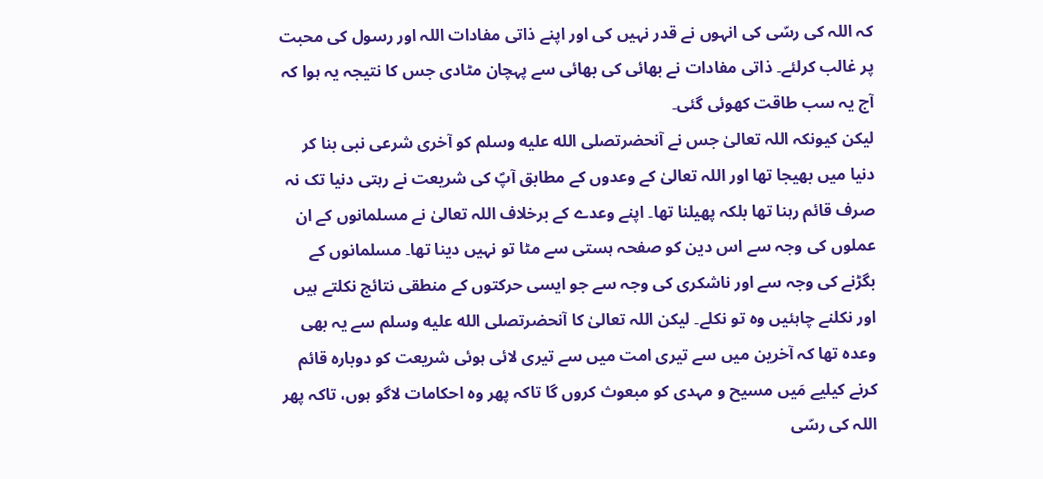کہ اللہ کی رسّی کی انہوں نے قدر نہیں کی اور اپنے ذاتی مفادات اللہ اور رسول کی محبت پر غالب کرلئے۔ ذاتی مفادات نے بھائی کی بھائی سے پہچان مٹادی جس کا نتیجہ یہ ہوا کہ آج یہ سب طاقت کھوئی گئی۔
لیکن کیونکہ اللہ تعالیٰ جس نے آنحضرتصلى الله عليه وسلم کو آخری شرعی نبی بنا کر دنیا میں بھیجا تھا اور اللہ تعالیٰ کے وعدوں کے مطابق آپؐ کی شریعت نے رہتی دنیا تک نہ صرف قائم رہنا تھا بلکہ پھیلنا تھا۔ اپنے وعدے کے برخلاف اللہ تعالیٰ نے مسلمانوں کے ان عملوں کی وجہ سے اس دین کو صفحہ ہستی سے مٹا تو نہیں دینا تھا۔ مسلمانوں کے بگڑنے کی وجہ سے اور ناشکری کی وجہ سے جو ایسی حرکتوں کے منطقی نتائج نکلتے ہیں اور نکلنے چاہئیں وہ تو نکلے۔ لیکن اللہ تعالیٰ کا آنحضرتصلى الله عليه وسلم سے یہ بھی وعدہ تھا کہ آخرین میں سے تیری امت میں سے تیری لائی ہوئی شریعت کو دوبارہ قائم کرنے کیلیے مَیں مسیح و مہدی کو مبعوث کروں گا تاکہ پھر وہ احکامات لاگو ہوں، تاکہ پھر اللہ کی رسّی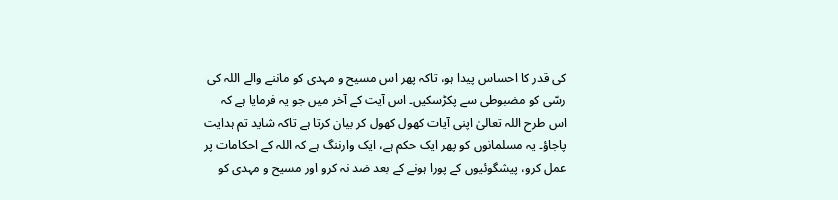کی قدر کا احساس پیدا ہو، تاکہ پھر اس مسیح و مہدی کو ماننے والے اللہ کی رسّی کو مضبوطی سے پکڑسکیں۔ اس آیت کے آخر میں جو یہ فرمایا ہے کہ اس طرح اللہ تعالیٰ اپنی آیات کھول کھول کر بیان کرتا ہے تاکہ شاید تم ہدایت پاجاؤ۔ یہ مسلمانوں کو پھر ایک حکم ہے، ایک وارننگ ہے کہ اللہ کے احکامات پر عمل کرو، پیشگوئیوں کے پورا ہونے کے بعد ضد نہ کرو اور مسیح و مہدی کو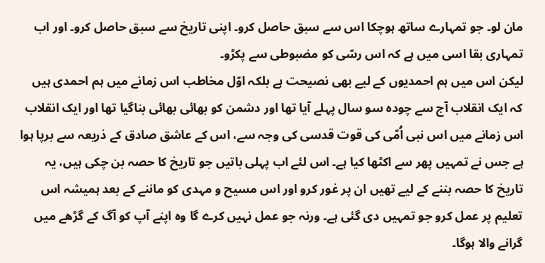مان لو۔ جو تمہارے ساتھ ہوچکا اس سے سبق حاصل کرو۔ اپنی تاریخ سے سبق حاصل کرو۔ اور اب تمہاری بقا اسی میں ہے کہ اس رسّی کو مضبوطی سے پکڑو۔
لیکن اس میں ہم احمدیوں کے لیے بھی نصیحت ہے بلکہ اوّل مخاطب اس زمانے میں ہم احمدی ہیں کہ ایک انقلاب آج سے چودہ سو سال پہلے آیا تھا اور دشمن کو بھائی بھائی بناگیا تھا اور ایک انقلاب اس زمانے میں اس نبی اُمّی کی قوت قدسی کی وجہ سے، اس کے عاشق صادق کے ذریعہ سے برپا ہوا ہے جس نے تمہیں پھر سے اکٹھا کیا ہے۔ اس لئے اب پہلی باتیں جو تاریخ کا حصہ بن چکی ہیں، یہ تاریخ کا حصہ بننے کے لیے تھیں ان پر غور کرو اور اس مسیح و مہدی کو ماننے کے بعد ہمیشہ اس تعلیم پر عمل کرو جو تمہیں دی گئی ہے۔ ورنہ جو عمل نہیں کرے گا وہ اپنے آپ کو آگ کے گڑھے میں گرانے والا ہوگا۔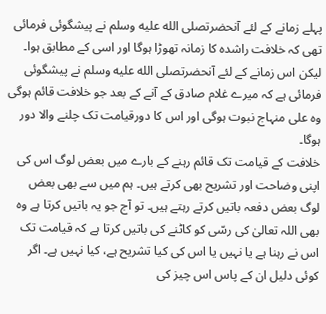پہلے زمانے کے لئے آنحضرتصلى الله عليه وسلم نے پیشگوئی فرمائی تھی کہ خلافت راشدہ کا زمانہ تھوڑا ہوگا اور اسی کے مطابق ہوا۔ لیکن اس زمانے کے لئے آنحضرتصلى الله عليه وسلم نے پیشگوئی فرمائی ہے کہ میرے غلام صادق کے آنے کے بعد جو خلافت قائم ہوگی وہ علی منہاج نبوت ہوگی اور اس کا دورقیامت تک چلنے والا دور ہوگا۔
خلافت کے قیامت تک قائم رہنے کے بارے میں بعض لوگ اس کی اپنی وضاحت اور تشریح بھی کرتے ہیں۔ ہم میں سے بھی بعض لوگ بعض دفعہ باتیں کرتے رہتے ہیں۔ تو آج جو یہ باتیں کرتا ہے وہ بھی اللہ تعالیٰ کی رسّی کو کاٹنے کی باتیں کرتا ہے کہ قیامت تک اس نے رہنا ہے یا نہیں یا اس کی کیا تشریح ہے، کیا نہیں ہے۔ اگر کوئی دلیل ان کے پاس اس چیز کی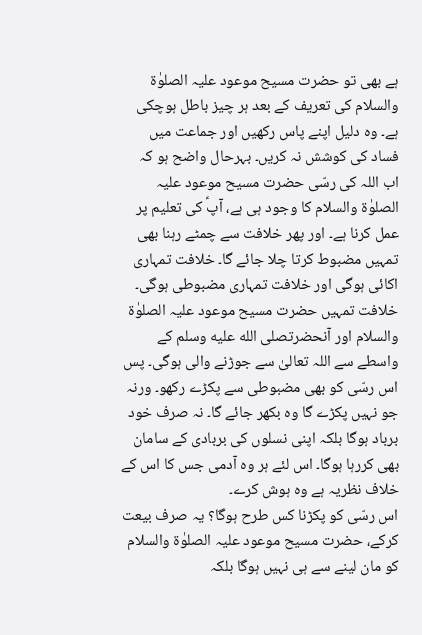ہے بھی تو حضرت مسیح موعود علیہ الصلوٰۃ والسلام کی تعریف کے بعد ہر چیز باطل ہوچکی ہے۔ وہ دلیل اپنے پاس رکھیں اور جماعت میں فساد کی کوشش نہ کریں۔ بہرحال واضح ہو کہ اب اللہ کی رسّی حضرت مسیح موعود علیہ الصلوٰۃ والسلام کا وجود ہی ہے، آپؑ کی تعلیم پر عمل کرنا ہے۔ اور پھر خلافت سے چمٹے رہنا بھی تمہیں مضبوط کرتا چلا جائے گا۔ خلافت تمہاری اکائی ہوگی اور خلافت تمہاری مضبوطی ہوگی۔ خلافت تمہیں حضرت مسیح موعود علیہ الصلوٰۃ والسلام اور آنحضرتصلى الله عليه وسلم کے واسطے سے اللہ تعالیٰ سے جوڑنے والی ہوگی۔ پس اس رسّی کو بھی مضبوطی سے پکڑے رکھو۔ ورنہ جو نہیں پکڑے گا وہ بکھر جائے گا۔ نہ صرف خود برباد ہوگا بلکہ اپنی نسلوں کی بربادی کے سامان بھی کررہا ہوگا۔ اس لئے ہر وہ آدمی جس کا اس کے خلاف نظریہ ہے وہ ہوش کرے۔
اس رسّی کو پکڑنا کس طرح ہوگا؟ یہ صرف بیعت کرکے، حضرت مسیح موعود علیہ الصلوٰۃ والسلام کو مان لینے سے ہی نہیں ہوگا بلکہ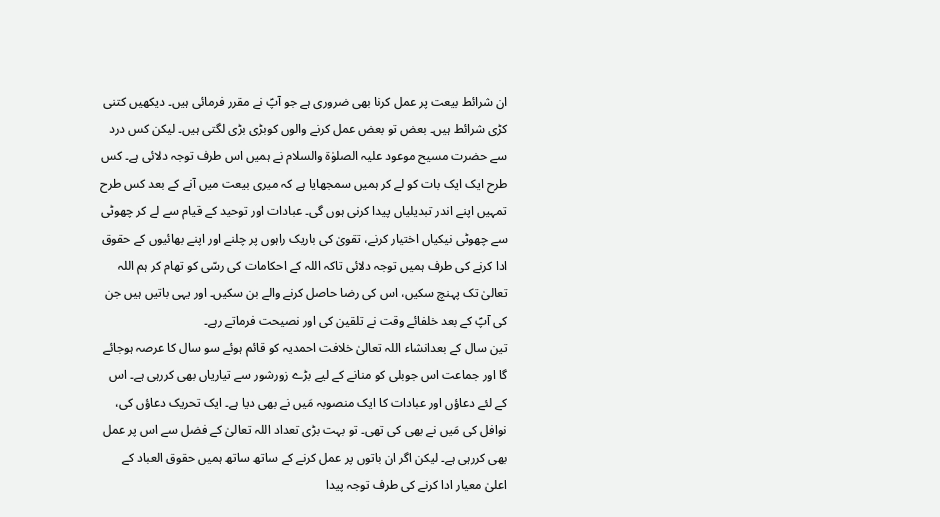ان شرائط بیعت پر عمل کرنا بھی ضروری ہے جو آپؑ نے مقرر فرمائی ہیں۔ دیکھیں کتنی کڑی شرائط ہیں۔ بعض تو بعض عمل کرنے والوں کوبڑی بڑی لگتی ہیں۔ لیکن کس درد سے حضرت مسیح موعود علیہ الصلوٰۃ والسلام نے ہمیں اس طرف توجہ دلائی ہے۔ کس طرح ایک ایک بات کو لے کر ہمیں سمجھایا ہے کہ میری بیعت میں آنے کے بعد کس طرح تمہیں اپنے اندر تبدیلیاں پیدا کرنی ہوں گی۔ عبادات اور توحید کے قیام سے لے کر چھوٹی سے چھوٹی نیکیاں اختیار کرنے، تقویٰ کی باریک راہوں پر چلنے اور اپنے بھائیوں کے حقوق ادا کرنے کی طرف ہمیں توجہ دلائی تاکہ اللہ کے احکامات کی رسّی کو تھام کر ہم اللہ تعالیٰ تک پہنچ سکیں، اس کی رضا حاصل کرنے والے بن سکیں۔ اور یہی باتیں ہیں جن کی آپؑ کے بعد خلفائے وقت نے تلقین کی اور نصیحت فرماتے رہے۔
تین سال کے بعدانشاء اللہ تعالیٰ خلافت احمدیہ کو قائم ہوئے سو سال کا عرصہ ہوجائے گا اور جماعت اس جوبلی کو منانے کے لیے بڑے زورشور سے تیاریاں بھی کررہی ہے۔ اس کے لئے دعاؤں اور عبادات کا ایک منصوبہ مَیں نے بھی دیا ہے۔ ایک تحریک دعاؤں کی، نوافل کی مَیں نے بھی کی تھی۔ تو بہت بڑی تعداد اللہ تعالیٰ کے فضل سے اس پر عمل بھی کررہی ہے۔ لیکن اگر ان باتوں پر عمل کرنے کے ساتھ ساتھ ہمیں حقوق العباد کے اعلیٰ معیار ادا کرنے کی طرف توجہ پیدا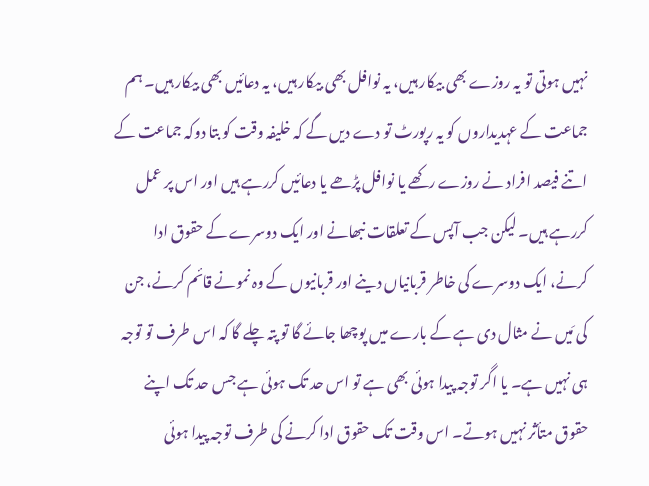نہیں ہوتی تو یہ روزے بھی بیکار ہیں، یہ نوافل بھی بیکار ہیں، یہ دعائیں بھی بیکار ہیں۔ ہم جماعت کے عہدیداروں کو یہ رپورٹ تو دے دیں گے کہ خلیفہ وقت کو بتا دوکہ جماعت کے اتنے فیصد افراد نے روزے رکھے یا نوافل پڑھے یا دعائیں کررہے ہیں اور اس پر عمل کررہے ہیں۔ لیکن جب آپس کے تعلقات نبھانے اور ایک دوسرے کے حقوق ادا کرنے، ایک دوسرے کی خاطر قربانیاں دینے اور قربانیوں کے وہ نمونے قائم کرنے، جن کی مَیں نے مثال دی ہے کے بارے میں پوچھا جائے گا تو پتہ چلے گا کہ اس طرف تو توجہ ہی نہیں ہے۔ یا اگر توجہ پیدا ہوئی بھی ہے تو اس حد تک ہوئی ہے جس حد تک اپنے حقوق متأثر نہیں ہوتے۔ اس وقت تک حقوق ادا کرنے کی طرف توجہ پیدا ہوئی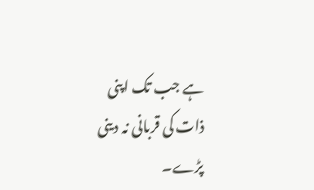ہے جب تک اپنی ذات کی قربانی نہ دینی پڑے۔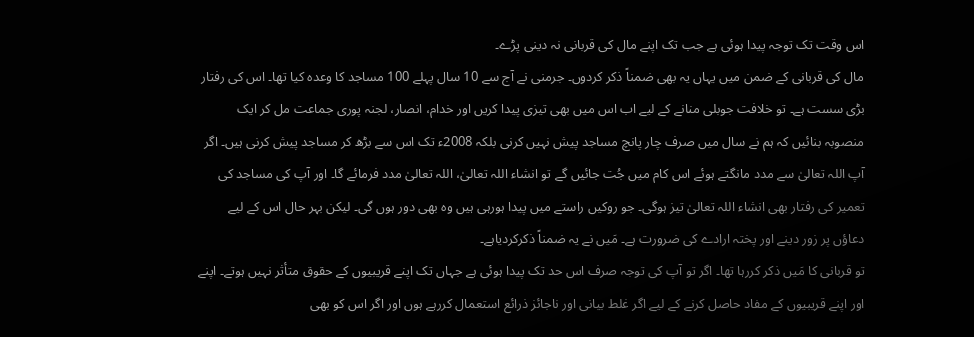اس وقت تک توجہ پیدا ہوئی ہے جب تک اپنے مال کی قربانی نہ دینی پڑے۔
مال کی قربانی کے ضمن میں یہاں یہ بھی ضمناً ذکر کردوں۔ جرمنی نے آج سے 10 سال پہلے 100 مساجد کا وعدہ کیا تھا۔ اس کی رفتار بڑی سست ہے۔ تو خلافت جوبلی منانے کے لیے اب اس میں بھی تیزی پیدا کریں اور خدام، انصار، لجنہ پوری جماعت مل کر ایک منصوبہ بنائیں کہ ہم نے سال میں صرف چار پانچ مساجد پیش نہیں کرنی بلکہ 2008ء تک اس سے بڑھ کر مساجد پیش کرنی ہیں۔ اگر آپ اللہ تعالیٰ سے مدد مانگتے ہوئے اس کام میں جُت جائیں گے تو انشاء اللہ تعالیٰ، اللہ تعالیٰ مدد فرمائے گا۔ اور آپ کی مساجد کی تعمیر کی رفتار بھی انشاء اللہ تعالیٰ تیز ہوگی۔ جو روکیں راستے میں پیدا ہورہی ہیں وہ بھی دور ہوں گی۔ لیکن بہر حال اس کے لیے دعاؤں پر زور دینے اور پختہ ارادے کی ضرورت ہے۔ مَیں نے یہ ضمناً ذکرکردیاہے۔
تو قربانی کا مَیں ذکر کررہا تھا۔ اگر تو آپ کی توجہ صرف اس حد تک پیدا ہوئی ہے جہاں تک اپنے قریبیوں کے حقوق متأثر نہیں ہوتے۔ اپنے اور اپنے قریبیوں کے مفاد حاصل کرنے کے لیے اگر غلط بیانی اور ناجائز ذرائع استعمال کررہے ہوں اور اگر اس کو بھی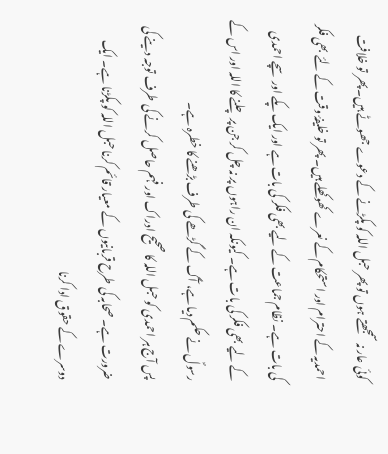کوئی عار نہ سمجھتے ہوں تو پھر حبل اللہ کو پکڑنے کے دعوے جھوٹے ہیں۔ پھر تو خلافت احمدیہ کے احترام اور استحکام کے نعرے کھوکھلے ہیں۔ پھر تو خلیفۂ وقت کے لئے بھی فکر کی بات ہے۔ نظام جماعت کے لیے بھی فکر کی بات ہے اور ایک پکے اور سچے احمدی کے لیے بھی فکر کی بات ہے۔ کیونکہ ان راہوں پر نہ چل کر جن پر چلنے کا اللہ اور اس کے رسولؐ نے حکم دیا ہے، آگ کے گڑھے کی طرف بڑھنے کا خطرہ ہے۔
پس آج ہر احمدی کو حبل اللہ کا صحیح ادراک اور فہم حاصل کرنے کی طرف توجہ دینے کی ضرورت ہے۔ صحابہ کی طرح قربانیوں کے معیار قائم کرنا حبل اللہ کو پکڑنا ہے۔ ایک دوسرے کے حقوق ادا کرنا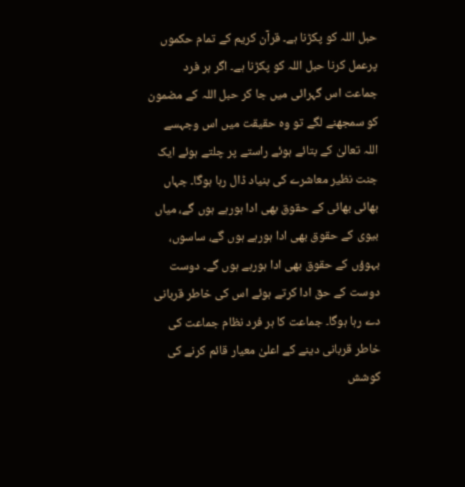حبل اللہ کو پکڑنا ہے۔ قرآن کریم کے تمام حکموں پرعمل کرنا حبل اللہ کو پکڑنا ہے۔ اگر ہر فرد جماعت اس گہرائی میں جا کر حبل اللہ کے مضمون کو سمجھنے لگے تو وہ حقیقت میں اس وجہسے اللہ تعالیٰ کے بتائے ہوئے راستے پر چلتے ہوئے ایک جنت نظیر معاشرے کی بنیاد ڈال رہا ہوگا۔ جہاں بھائی بھائی کے حقوق بھی ادا ہورہے ہوں گے، میاں بیوی کے حقوق بھی ادا ہورہے ہوں گے، ساسوں، بہوؤں کے حقوق بھی ادا ہورہے ہوں گے۔ دوست دوست کے حق ادا کرتے ہوئے اس کی خاطر قربانی دے رہا ہوگا۔ جماعت کا ہر فرد نظام جماعت کی خاطر قربانی دینے کے اعلیٰ معیار قائم کرنے کی کوشش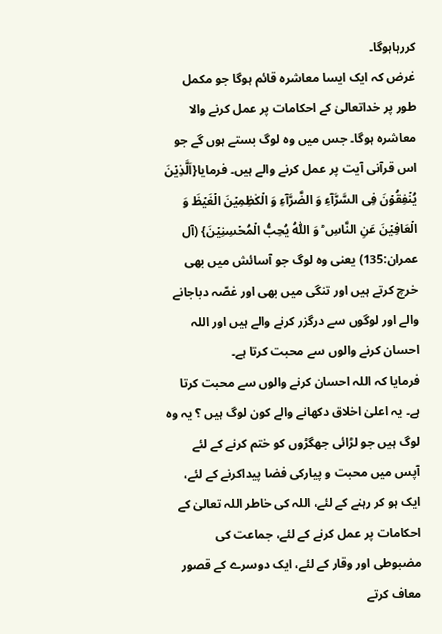کررہاہوگا۔
غرض کہ ایک ایسا معاشرہ قائم ہوگا جو مکمل طور پر خداتعالیٰ کے احکامات پر عمل کرنے والا معاشرہ ہوگا۔ جس میں وہ لوگ بستے ہوں گے جو اس قرآنی آیت پر عمل کرنے والے ہیں۔ فرمایا{اَلَّذِیۡنَ یُنۡفِقُوۡنَ فِی السَّرَّآءِ وَ الضَّرَّآءِ وَ الۡکٰظِمِیۡنَ الۡغَیۡظَ وَ الۡعَافِیۡنَ عَنِ النَّاسِ ؕ وَ اللّٰہُ یُحِبُّ الۡمُحۡسِنِیۡنَ} (آل عمران:135) یعنی وہ لوگ جو آسائش میں بھی خرچ کرتے ہیں اور تنگی میں بھی اور غصّہ دباجانے والے اور لوگوں سے درگزر کرنے والے ہیں اور اللہ احسان کرنے والوں سے محبت کرتا ہے۔
فرمایا کہ اللہ احسان کرنے والوں سے محبت کرتا ہے۔ یہ اعلیٰ اخلاق دکھانے والے کون لوگ ہیں ؟ یہ وہ لوگ ہیں جو لڑائی جھگڑوں کو ختم کرنے کے لئے آپس میں محبت و پیارکی فضا پیداکرنے کے لئے، ایک ہو کر رہنے کے لئے، اللہ کی خاطر اللہ تعالیٰ کے احکامات پر عمل کرنے کے لئے، جماعت کی مضبوطی اور وقار کے لئے، ایک دوسرے کے قصور معاف کرتے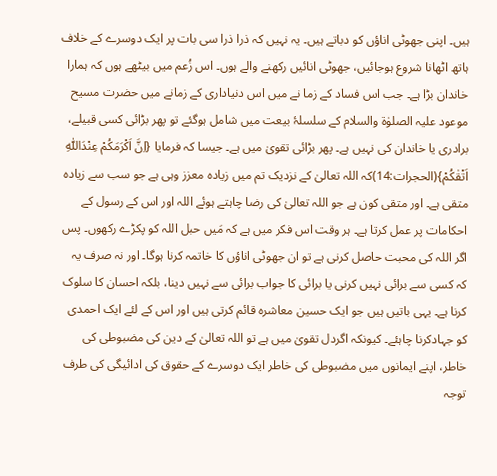ہیں۔ اپنی جھوٹی اناؤں کو دباتے ہیں۔ یہ نہیں کہ ذرا ذرا سی بات پر ایک دوسرے کے خلاف ہاتھ اٹھانا شروع ہوجائیں، جھوٹی انائیں رکھنے والے ہوں۔ اس زُعم میں بیٹھے ہوں کہ ہمارا خاندان بڑا ہے۔ جب اس فساد کے زما نے میں اس دنیاداری کے زمانے میں حضرت مسیح موعود علیہ الصلوٰۃ والسلام کے سلسلۂ بیعت میں شامل ہوگئے تو پھر بڑائی کسی قبیلے، برادری یا خاندان کی نہیں ہے۔ پھر بڑائی تقویٰ میں ہے۔ جیسا کہ فرمایا {اِنَّ اَکْرَمَکُمْ عِنْدَاللّٰہِ اَتْقٰکُمْ}(الحجرات:14)کہ اللہ تعالیٰ کے نزدیک تم میں زیادہ معزز وہی ہے جو سب سے زیادہ متقی ہے۔ اور متقی کون ہے جو اللہ تعالیٰ کی رضا چاہتے ہوئے اللہ اور اس کے رسول کے احکامات پر عمل کرتا ہے۔ ہر وقت اس فکر میں ہے کہ مَیں حبل اللہ کو پکڑے رکھوں۔ پس اگر اللہ کی محبت حاصل کرنی ہے تو ان جھوٹی اناؤں کا خاتمہ کرنا ہوگا۔ اور نہ صرف یہ کہ کسی سے برائی نہیں کرنی یا برائی کا جواب برائی سے نہیں دینا، بلکہ احسان کا سلوک کرنا ہے۔ یہی باتیں ہیں جو ایک حسین معاشرہ قائم کرتی ہیں اور اس کے لئے ایک احمدی کو جہادکرنا چاہئے۔ کیونکہ اگردل تقویٰ میں ہے تو اللہ تعالیٰ کے دین کی مضبوطی کی خاطر، اپنے ایمانوں میں مضبوطی کی خاطر ایک دوسرے کے حقوق کی ادائیگی کی طرف توجہ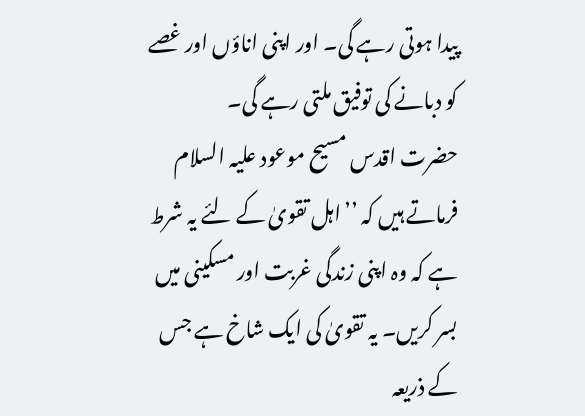پیدا ہوتی رہے گی۔ اور اپنی اناؤں اور غصے کو دبانے کی توفیق ملتی رہے گی۔
حضرت اقدس مسیح موعود علیہ السلام فرماتے ہیں کہ ’’اہل تقویٰ کے لئے یہ شرط ہے کہ وہ اپنی زندگی غربت اور مسکینی میں بسر کریں۔ یہ تقویٰ کی ایک شاخ ہے جس کے ذریعہ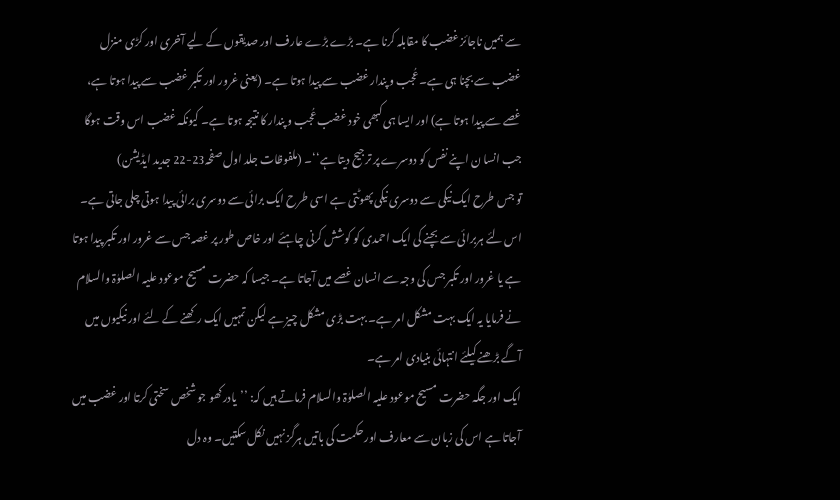سے ہمیں ناجائز غضب کا مقابلہ کرنا ہے۔ بڑے بڑے عارف اور صدیقوں کے لیے آخری اور کڑی منزل غضب سے بچنا ہی ہے۔ عُجب و پندار غضب سے پیدا ہوتا ہے۔ (یعنی غرور اور تکبر غضب سے پیدا ہوتا ہے، غصے سے پیدا ہوتا ہے) اور ایسا ہی کبھی خود غضب عُجب و پندار کا نتیجہ ہوتا ہے۔ کیونکہ غضب اس وقت ہوگا جب انسا ن اپنے نفس کو دوسرے پر ترجیح دیتا ہے‘‘۔ (ملفوظات جلد اول صفحہ23-22 جدید ایڈیشن)
تو جس طرح ایک نیکی سے دوسری نیکی پھوٹتی ہے اسی طرح ایک برائی سے دوسری برائی پیدا ہوتی چلی جاتی ہے۔ اس لئے ہربرائی سے بچنے کی ایک احمدی کو کوشش کرنی چاہئے اور خاص طور پر غصہ جس سے غرور اور تکبر پیدا ہوتا ہے یا غرور اور تکبر جس کی وجہ سے انسان غصے میں آجاتا ہے۔ جیسا کہ حضرت مسیح موعود علیہ الصلوٰۃ والسلام نے فرمایا یہ ایک بہت مشکل امر ہے۔ بہت بڑی مشکل چیز ہے لیکن تمہیں ایک رکھنے کے لئے اور نیکیوں میں آگے بڑھنے کیلئے انتہائی بنیادی امر ہے۔
ایک اور جگہ حضرت مسیح موعود علیہ الصلوٰۃ والسلام فرماتے ہیں کہ: ’’یادرکھو جو شخص سختی کرتا اور غضب میں آجاتا ہے اس کی زبان سے معارف اور حکمت کی باتیں ہرگز نہیں نکل سکتیں۔ وہ دل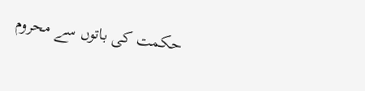حکمت کی باتوں سے محروم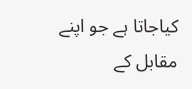کیاجاتا ہے جو اپنے مقابل کے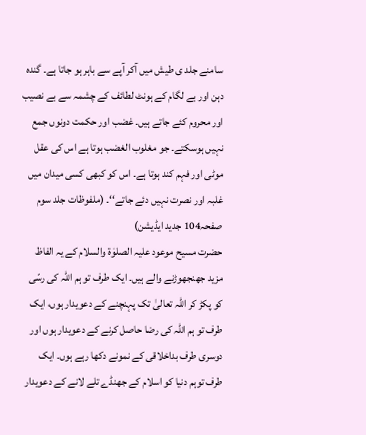سامنے جلد ی طیش میں آکر آپے سے باہر ہو جاتا ہے۔ گندہ دہن اور بے لگام کے ہونٹ لطائف کے چشمہ سے بے نصیب اور محروم کئے جاتے ہیں۔ غضب اور حکمت دونوں جمع نہیں ہوسکتے۔ جو مغلوب الغضب ہوتا ہے اس کی عقل موٹی اور فہم کند ہوتا ہے۔ اس کو کبھی کسی میدان میں غلبہ اور نصرت نہیں دئے جاتے‘‘۔ (ملفوظات جلد سوم صفحہ104 جدید ایڈیشن)
حضرت مسیح موعود علیہ الصلوٰۃ والسلام کے یہ الفاظ مزید جھنجھوڑنے والے ہیں۔ ایک طرف تو ہم اللہ کی رسّی کو پکڑ کر اللہ تعالیٰ تک پہنچنے کے دعویدار ہوں، ایک طرف تو ہم اللہ کی رضا حاصل کرنے کے دعویدار ہوں اور دوسری طرف بداخلاقی کے نمونے دکھا رہے ہوں۔ ایک طرف توہم دنیا کو اسلام کے جھنڈے تلے لانے کے دعویدار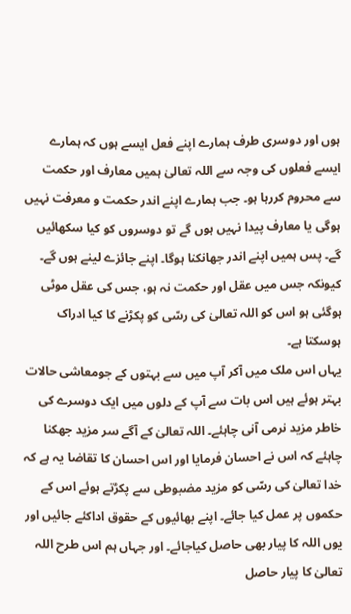ہوں اور دوسری طرف ہمارے اپنے فعل ایسے ہوں کہ ہمارے ایسے فعلوں کی وجہ سے اللہ تعالیٰ ہمیں معارف اور حکمت سے محروم کررہا ہو۔ جب ہمارے اپنے اندر حکمت و معرفت نہیں ہوگی یا معارف پیدا نہیں ہوں گے تو دوسروں کو کیا سکھائیں گے۔ پس ہمیں اپنے اندر جھانکنا ہوگا۔ اپنے جائزے لینے ہوں گے۔ کیونکہ جس میں عقل اور حکمت نہ ہو، جس کی عقل موٹی ہوگئی ہو اس کو اللہ تعالیٰ کی رسّی کو پکڑنے کا کیا ادراک ہوسکتا ہے۔
یہاں اس ملک میں آکر آپ میں سے بہتوں کے جومعاشی حالات بہتر ہوئے ہیں اس بات سے آپ کے دلوں میں ایک دوسرے کی خاطر مزید نرمی آنی چاہئے۔ اللہ تعالیٰ کے آگے سر مزید جھکنا چاہئے کہ اس نے احسان فرمایا اور اس احسان کا تقاضا یہ ہے کہ خدا تعالیٰ کی رسّی کو مزید مضبوطی سے پکڑتے ہوئے اس کے حکموں پر عمل کیا جائے۔ اپنے بھائیوں کے حقوق اداکئے جائیں اور یوں اللہ کا پیار بھی حاصل کیاجائے۔ اور جہاں ہم اس طرح اللہ تعالیٰ کا پیار حاصل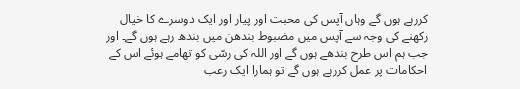کررہے ہوں گے وہاں آپس کی محبت اور پیار اور ایک دوسرے کا خیال رکھنے کی وجہ سے آپس میں مضبوط بندھن میں بندھ رہے ہوں گے۔ اور جب ہم اس طرح بندھے ہوں گے اور اللہ کی رسّی کو تھامے ہوئے اس کے احکامات پر عمل کررہے ہوں گے تو ہمارا ایک رعب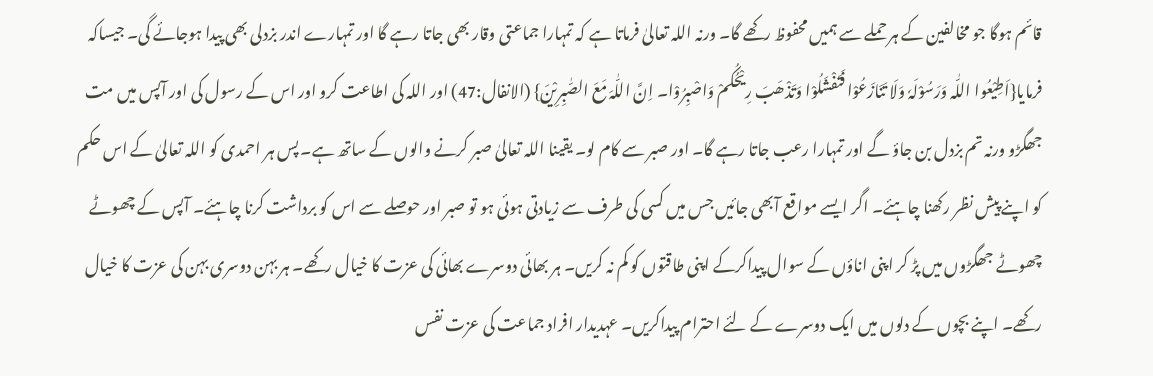قائم ہوگا جو مخالفین کے ہر حملے سے ہمیں محفوظ رکھے گا۔ ورنہ اللہ تعالیٰ فرماتا ہے کہ تمہارا جماعتی وقار بھی جاتا رہے گا اور تمہارے اندر بزدلی بھی پیدا ہوجائے گی۔ جیساکہ فرمایا{اَطِیْعُوا اللّٰہ وَرَسُوْلَہٗ وَلَا تَنَازَعُوْا فَتَفْشَلُوْا وَتَذْھَبَ رِیْحُکُمْ وَاصْبِرُوْا۔ اِنَّ اللّٰہَ مَعَ الصّٰبِرِیْنَ} (الانفال:47) اور اللہ کی اطاعت کرو اور اس کے رسول کی اور آپس میں مت جھگڑو ورنہ تم بزدل بن جاؤ گے اور تمہارا رعب جاتا رہے گا۔ اور صبر سے کام لو۔ یقینا اللہ تعالیٰ صبر کرنے والوں کے ساتھ ہے۔ پس ہر احمدی کو اللہ تعالیٰ کے اس حکم کو اپنے پیش نظر رکھنا چاہئے۔ اگر ایسے مواقع آبھی جائیں جس میں کسی کی طرف سے زیادتی ہوئی ہو تو صبر اور حوصلے سے اس کو برداشت کرنا چاہئے۔ آپس کے چھوٹے چھوٹے جھگڑوں میں پڑ کر اپنی اناؤں کے سوال پیداکرکے اپنی طاقتوں کو کم نہ کریں۔ ہر بھائی دوسرے بھائی کی عزت کا خیال رکھے۔ ہر بہن دوسری بہن کی عزت کا خیال رکھے۔ اپنے بچوں کے دلوں میں ایک دوسرے کے لئے احترام پیداکریں۔ عہدیدار افراد جماعت کی عزت نفس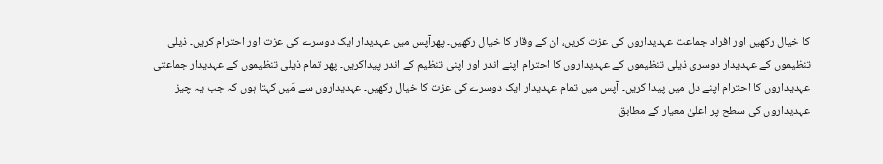کا خیال رکھیں اور افراد جماعت عہدیداروں کی عزت کریں، ان کے وقار کا خیال رکھیں۔ پھرآپس میں عہدیدار ایک دوسرے کی عزت اور احترام کریں۔ ذیلی تنظیموں کے عہدیدار دوسری ذیلی تنظیموں کے عہدیداروں کا احترام اپنے اندر اور اپنی تنظیم کے اندر پیداکریں۔ پھر تمام ذیلی تنظیموں کے عہدیدار جماعتی عہدیداروں کا احترام اپنے دل میں پیدا کریں۔ آپس میں تمام عہدیدار ایک دوسرے کی عزت کا خیال رکھیں۔ عہدیداروں سے مَیں کہتا ہوں کہ جب یہ چیز عہدیداروں کی سطح پر اعلیٰ معیار کے مطابق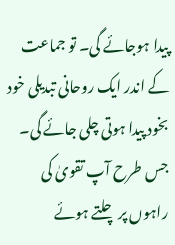پیدا ہوجائے گی۔ تو جماعت کے اندر ایک روحانی تبدیلی خود بخود پیدا ہوتی چلی جائے گی۔ جس طرح آپ تقویٰ کی راہوں پر چلتے ہوئے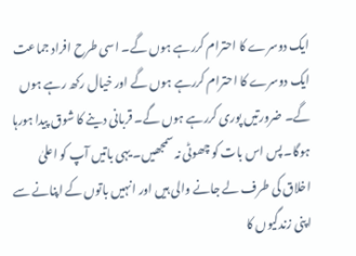ایک دوسرے کا احترام کررہے ہوں گے۔ اسی طرح افراد جماعت ایک دوسرے کا احترام کررہے ہوں گے اور خیال رکھ رہے ہوں گے۔ ضرورتیں پوری کررہے ہوں گے۔ قربانی دینے کا شوق پیدا ہورہا ہوگا۔ پس اس بات کو چھوٹی نہ سمجھیں۔ یہی باتیں آپ کو اعلیٰ اخلاق کی طرف لے جانے والی ہیں اور انہیں باتوں کے اپنانے سے اپنی زندگیوں کا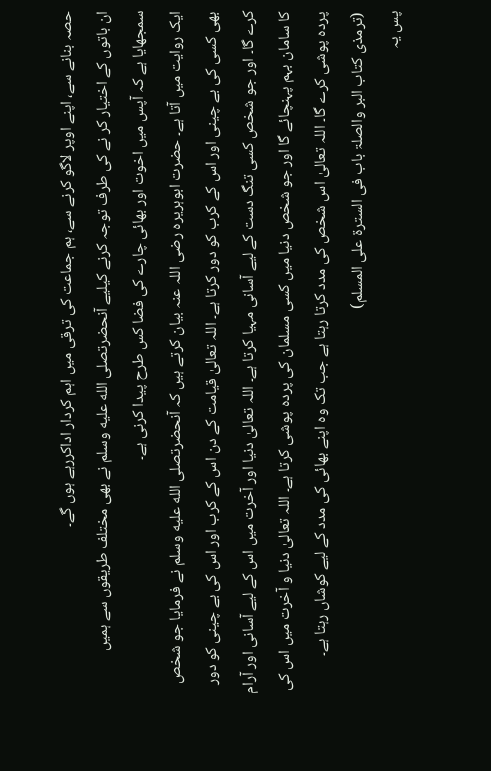حصہ بنانے سے، اپنے اوپر لاگو کرنے سے، ہم جماعت کی ترقی میں اہم کردار اداکررہے ہوں گے۔
ان باتوں کے اختیار کر نے کی طرف توجہ کرنے کیلیے آنحضرتصلى الله عليه وسلم نے بھی مختلف طریقوں سے ہمیں سمجھایا ہے کہ آپس میں اخوت اور بھائی چارے کی فضا کس طرح پیدا کرنی ہے۔
ایک روایت میں آتا ہے۔ حضرت ابوہریرہ رضی اللہ عنہ بیان کرتے ہیں کہ آنحضرتصلى الله عليه وسلم نے فرمایا جو شخص بھی کسی کی بے چینی اور اس کے کرب کو دور کرتا ہے۔ اللہ تعالیٰ قیامت کے دن اس کے کرب اور اس کی بے چینی کو دور کرے گا۔ اور جو شخص کسی تنگ دست کے لیے آسانی مہیا کرتا ہے۔ اللہ تعالیٰ دنیا اور آخرت میں اس کے لیے آسانی اور آرام کا سامان بہم پہنچائے گا اور جو شخص دنیا میں کسی مسلمان کی پردہ پوشی کرتا ہے۔ اللہ تعالیٰ دنیا و آخرت میں اس کی پردہ پوشی کرے گا۔ اللہ تعالیٰ اس شخص کی مدد کرتا رہتا ہے جب تک وہ اپنے بھائی کی مدد کے لیے کوشاں رہتا ہے۔ (ترمذی کتاب البر والصلۃ باب فی السترۃ علی المسلم)
پس یہ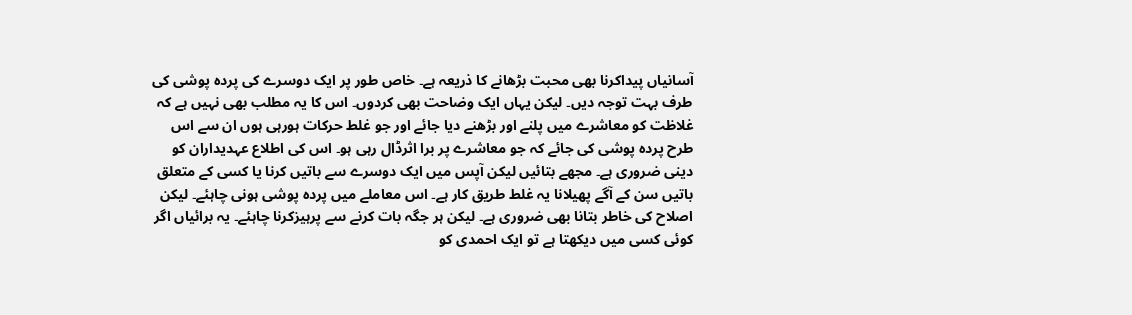آسانیاں پیداکرنا بھی محبت بڑھانے کا ذریعہ ہے۔ خاص طور پر ایک دوسرے کی پردہ پوشی کی طرف بہت توجہ دیں۔ لیکن یہاں ایک وضاحت بھی کردوں۔ اس کا یہ مطلب بھی نہیں ہے کہ غلاظت کو معاشرے میں پلنے اور بڑھنے دیا جائے اور جو غلط حرکات ہورہی ہوں ان سے اس طرح پردہ پوشی کی جائے کہ جو معاشرے پر برا اثرڈال رہی ہو۔ اس کی اطلاع عہدیداران کو دینی ضروری ہے۔ مجھے بتائیں لیکن آپس میں ایک دوسرے سے باتیں کرنا یا کسی کے متعلق باتیں سن کے آگے پھیلانا یہ غلط طریق کار ہے۔ اس معاملے میں پردہ پوشی ہونی چاہئے۔ لیکن اصلاح کی خاطر بتانا بھی ضروری ہے۔ لیکن ہر جگہ بات کرنے سے پرہیزکرنا چاہئے۔ یہ برائیاں اگر کوئی کسی میں دیکھتا ہے تو ایک احمدی کو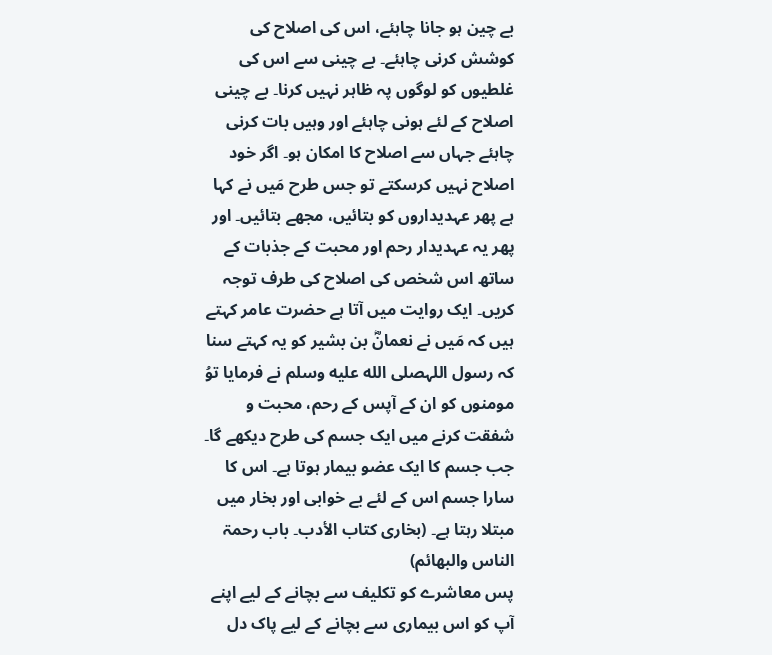بے چین ہو جانا چاہئے، اس کی اصلاح کی کوشش کرنی چاہئے۔ بے چینی سے اس کی غلطیوں کو لوگوں پہ ظاہر نہیں کرنا۔ بے چینی اصلاح کے لئے ہونی چاہئے اور وہیں بات کرنی چاہئے جہاں سے اصلاح کا امکان ہو۔ اگر خود اصلاح نہیں کرسکتے تو جس طرح مَیں نے کہا ہے پھر عہدیداروں کو بتائیں، مجھے بتائیں۔ اور پھر یہ عہدیدار رحم اور محبت کے جذبات کے ساتھ اس شخص کی اصلاح کی طرف توجہ کریں۔ ایک روایت میں آتا ہے حضرت عامر کہتے ہیں کہ مَیں نے نعمانؓ بن بشیر کو یہ کہتے سنا کہ رسول اللہصلى الله عليه وسلم نے فرمایا توُ مومنوں کو ان کے آپس کے رحم، محبت و شفقت کرنے میں ایک جسم کی طرح دیکھے گا۔ جب جسم کا ایک عضو بیمار ہوتا ہے۔ اس کا سارا جسم اس کے لئے بے خوابی اور بخار میں مبتلا رہتا ہے۔ (بخاری کتاب الأدب۔ باب رحمۃ الناس والبھائم)
پس معاشرے کو تکلیف سے بچانے کے لیے اپنے آپ کو اس بیماری سے بچانے کے لیے پاک دل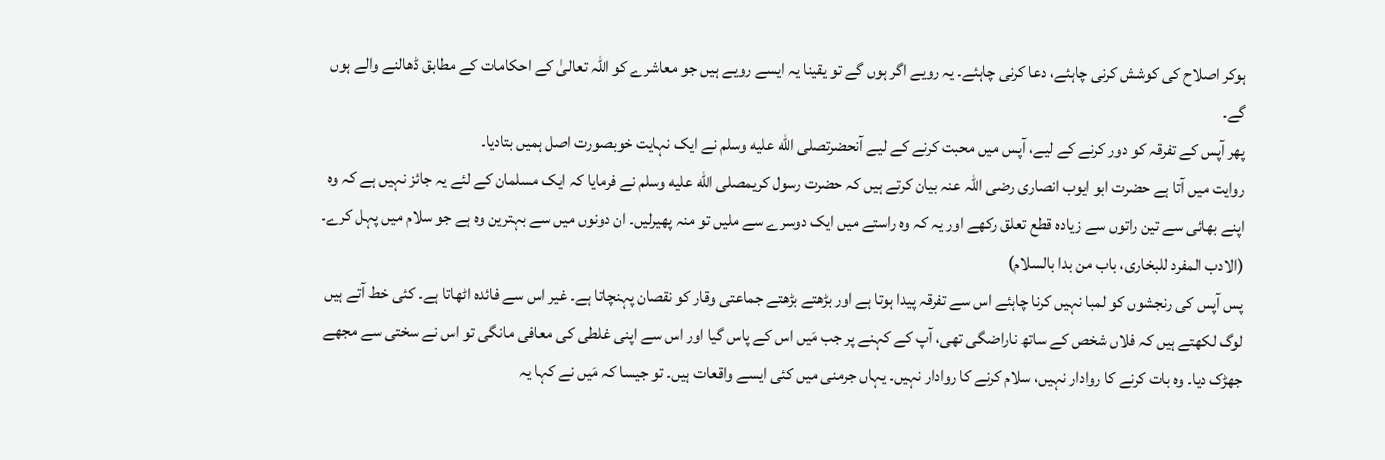ہوکر اصلاح کی کوشش کرنی چاہئے، دعا کرنی چاہئے۔ یہ رویے اگر ہوں گے تو یقینا یہ ایسے رویے ہیں جو معاشرے کو اللہ تعالیٰ کے احکامات کے مطابق ڈھالنے والے ہوں گے۔
پھر آپس کے تفرقہ کو دور کرنے کے لیے، آپس میں محبت کرنے کے لیے آنحضرتصلى الله عليه وسلم نے ایک نہایت خوبصورت اصل ہمیں بتادیا۔
روایت میں آتا ہے حضرت ابو ایوب انصاری رضی اللہ عنہ بیان کرتے ہیں کہ حضرت رسول کریمصلى الله عليه وسلم نے فرمایا کہ ایک مسلمان کے لئے یہ جائز نہیں ہے کہ وہ اپنے بھائی سے تین راتوں سے زیادہ قطع تعلق رکھے اور یہ کہ وہ راستے میں ایک دوسرے سے ملیں تو منہ پھیرلیں۔ ان دونوں میں سے بہترین وہ ہے جو سلام میں پہل کرے۔ (الادب المفرد للبخاری، باب من بدا بالسلام)
پس آپس کی رنجشوں کو لمبا نہیں کرنا چاہئے اس سے تفرقہ پیدا ہوتا ہے اور بڑھتے بڑھتے جماعتی وقار کو نقصان پہنچاتا ہے۔ غیر اس سے فائدہ اٹھاتا ہے۔ کئی خط آتے ہیں لوگ لکھتے ہیں کہ فلاں شخص کے ساتھ ناراضگی تھی، آپ کے کہنے پر جب مَیں اس کے پاس گیا اور اس سے اپنی غلطی کی معافی مانگی تو اس نے سختی سے مجھے جھڑک دیا۔ وہ بات کرنے کا روادار نہیں، سلام کرنے کا روادار نہیں۔ یہاں جرمنی میں کئی ایسے واقعات ہیں۔ تو جیسا کہ مَیں نے کہا یہ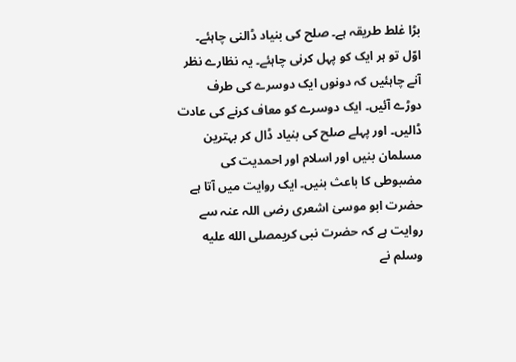بڑا غلط طریقہ ہے۔ صلح کی بنیاد ڈالنی چاہئے۔ اوّل تو ہر ایک کو پہل کرنی چاہئے۔ یہ نظارے نظر آنے چاہئیں کہ دونوں ایک دوسرے کی طرف دوڑے آئیں۔ ایک دوسرے کو معاف کرنے کی عادت ڈالیں۔ اور پہلے صلح کی بنیاد ڈال کر بہترین مسلمان بنیں اور اسلام اور احمدیت کی مضبوطی کا باعث بنیں۔ ایک روایت میں آتا ہے حضرت ابو موسیٰ اشعری رضی اللہ عنہ سے روایت ہے کہ حضرت نبی کریمصلى الله عليه وسلم نے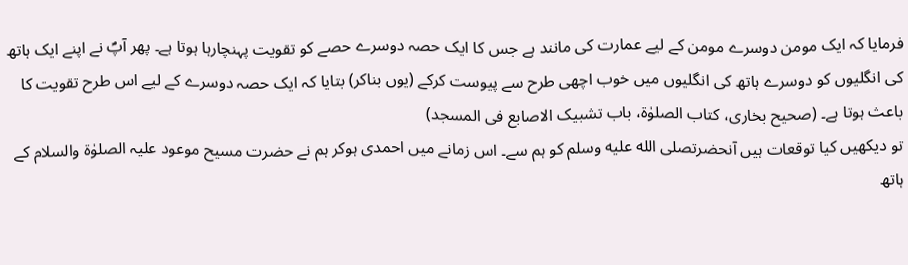فرمایا کہ ایک مومن دوسرے مومن کے لیے عمارت کی مانند ہے جس کا ایک حصہ دوسرے حصے کو تقویت پہنچارہا ہوتا ہے۔ پھر آپؐ نے اپنے ایک ہاتھ کی انگلیوں کو دوسرے ہاتھ کی انگلیوں میں خوب اچھی طرح سے پیوست کرکے (یوں بناکر) بتایا کہ ایک حصہ دوسرے کے لیے اس طرح تقویت کا باعث ہوتا ہے۔ (صحیح بخاری، کتاب الصلوٰۃ، باب تشبیک الاصابع فی المسجد)
تو دیکھیں کیا توقعات ہیں آنحضرتصلى الله عليه وسلم کو ہم سے۔ اس زمانے میں احمدی ہوکر ہم نے حضرت مسیح موعود علیہ الصلوٰۃ والسلام کے ہاتھ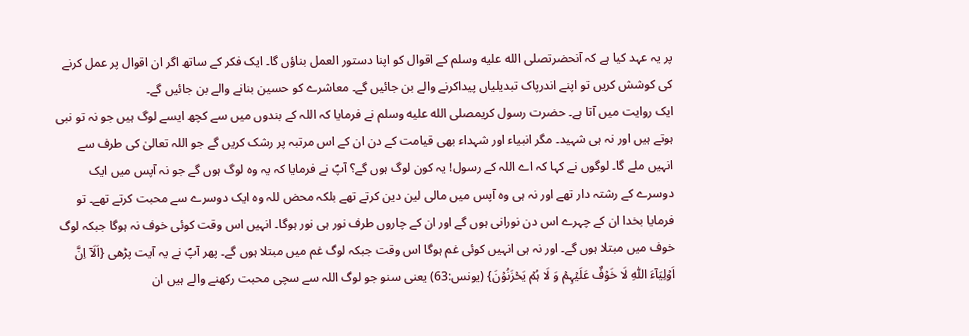پر یہ عہد کیا ہے کہ آنحضرتصلى الله عليه وسلم کے اقوال کو اپنا دستور العمل بناؤں گا۔ ایک فکر کے ساتھ اگر ان اقوال پر عمل کرنے کی کوشش کریں تو اپنے اندرپاک تبدیلیاں پیداکرنے والے بن جائیں گے۔ معاشرے کو حسین بنانے والے بن جائیں گے۔
ایک روایت میں آتا ہے۔ حضرت رسول کریمصلى الله عليه وسلم نے فرمایا کہ اللہ کے بندوں میں سے کچھ ایسے لوگ ہیں جو نہ تو نبی ہوتے ہیں اور نہ ہی شہید۔ مگر انبیاء اور شہداء بھی قیامت کے دن ان کے اس مرتبہ پر رشک کریں گے جو اللہ تعالیٰ کی طرف سے انہیں ملے گا۔ لوگوں نے کہا کہ اے اللہ کے رسول! یہ کون لوگ ہوں گے؟ آپؐ نے فرمایا کہ یہ وہ لوگ ہوں گے جو نہ آپس میں ایک دوسرے کے رشتہ دار تھے اور نہ ہی وہ آپس میں مالی لین دین کرتے تھے بلکہ محض للہ وہ ایک دوسرے سے محبت کرتے تھے۔ تو فرمایا بخدا ان کے چہرے اس دن نورانی ہوں گے اور ان کے چاروں طرف نور ہی نور ہوگا۔ انہیں اس وقت کوئی خوف نہ ہوگا جبکہ لوگ خوف میں مبتلا ہوں گے۔ اور نہ ہی انہیں کوئی غم ہوگا اس وقت جبکہ لوگ غم میں مبتلا ہوں گے۔ پھر آپؐ نے یہ آیت پڑھی {اَلَاۤ اِنَّ اَوۡلِیَآءَ اللّٰہِ لَا خَوۡفٌ عَلَیۡہِمۡ وَ لَا ہُمۡ یَحۡزَنُوۡنَ} (یونس:63) یعنی سنو جو لوگ اللہ سے سچی محبت رکھنے والے ہیں ان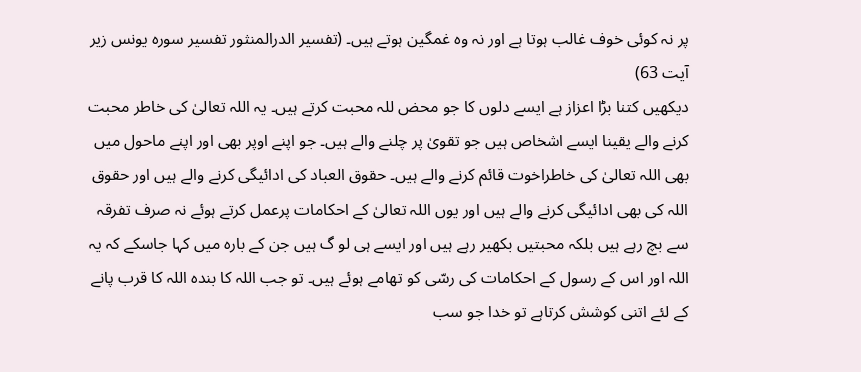پر نہ کوئی خوف غالب ہوتا ہے اور نہ وہ غمگین ہوتے ہیں۔ (تفسیر الدرالمنثور تفسیر سورہ یونس زیر آیت 63)
دیکھیں کتنا بڑا اعزاز ہے ایسے دلوں کا جو محض للہ محبت کرتے ہیں۔ یہ اللہ تعالیٰ کی خاطر محبت کرنے والے یقینا ایسے اشخاص ہیں جو تقویٰ پر چلنے والے ہیں۔ جو اپنے اوپر بھی اور اپنے ماحول میں بھی اللہ تعالیٰ کی خاطراخوت قائم کرنے والے ہیں۔ حقوق العباد کی ادائیگی کرنے والے ہیں اور حقوق اللہ کی بھی ادائیگی کرنے والے ہیں اور یوں اللہ تعالیٰ کے احکامات پرعمل کرتے ہوئے نہ صرف تفرقہ سے بچ رہے ہیں بلکہ محبتیں بکھیر رہے ہیں اور ایسے ہی لو گ ہیں جن کے بارہ میں کہا جاسکے کہ یہ اللہ اور اس کے رسول کے احکامات کی رسّی کو تھامے ہوئے ہیں۔ تو جب اللہ کا بندہ اللہ کا قرب پانے کے لئے اتنی کوشش کرتاہے تو خدا جو سب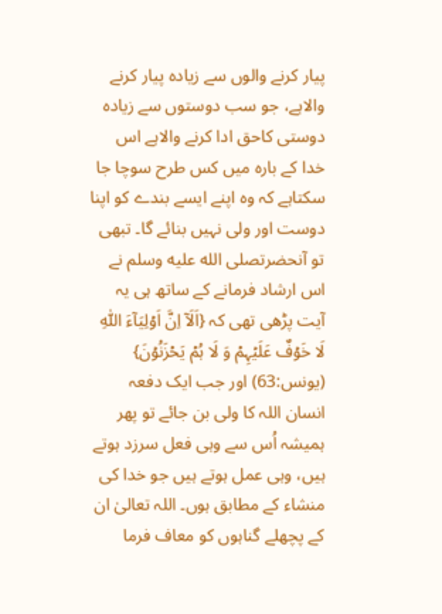پیار کرنے والوں سے زیادہ پیار کرنے والاہے، جو سب دوستوں سے زیادہ دوستی کاحق ادا کرنے والاہے اس خدا کے بارہ میں کس طرح سوچا جا سکتاہے کہ وہ اپنے ایسے بندے کو اپنا دوست اور ولی نہیں بنائے گا۔ تبھی تو آنحضرتصلى الله عليه وسلم نے اس ارشاد فرمانے کے ساتھ ہی یہ آیت پڑھی تھی کہ {اَلَاۤ اِنَّ اَوۡلِیَآءَ اللّٰہِ لَا خَوۡفٌ عَلَیۡہِمۡ وَ لَا ہُمۡ یَحۡزَنُوۡنَ} (یونس:63) اور جب ایک دفعہ انسان اللہ کا ولی بن جائے تو پھر ہمیشہ اُس سے وہی فعل سرزد ہوتے ہیں، وہی عمل ہوتے ہیں جو خدا کی منشاء کے مطابق ہوں۔ اللہ تعالیٰ ان کے پچھلے گناہوں کو معاف فرما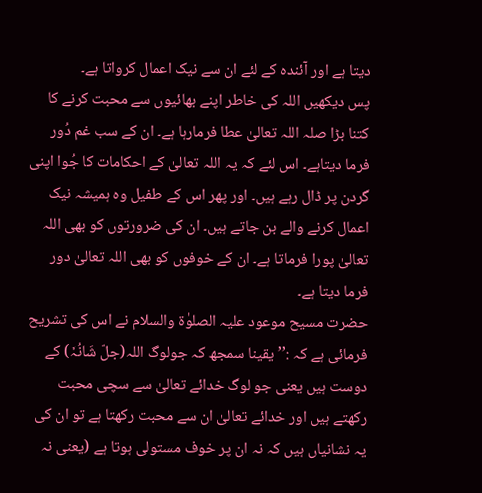دیتا ہے اور آئندہ کے لئے ان سے نیک اعمال کرواتا ہے۔
پس دیکھیں اللہ کی خاطر اپنے بھائیوں سے محبت کرنے کا کتنا بڑا صلہ اللہ تعالیٰ عطا فرمارہا ہے۔ ان کے سب غم دُور فرما دیتاہے۔ اس لئے کہ یہ اللہ تعالیٰ کے احکامات کا جُوا اپنی گردن پر ڈال رہے ہیں۔ اور پھر اس کے طفیل وہ ہمیشہ نیک اعمال کرنے والے بن جاتے ہیں۔ ان کی ضرورتوں کو بھی اللہ تعالیٰ پورا فرماتا ہے۔ ان کے خوفوں کو بھی اللہ تعالیٰ دور فرما دیتا ہے۔
حضرت مسیح موعود علیہ الصلوٰۃ والسلام نے اس کی تشریح فرمائی ہے کہ :’’یقینا سمجھ کہ جولوگ اللہ(جلّ شَانُہٗ) کے دوست ہیں یعنی جو لوگ خدائے تعالیٰ سے سچی محبت رکھتے ہیں اور خدائے تعالیٰ ان سے محبت رکھتا ہے تو ان کی یہ نشانیاں ہیں کہ نہ ان پر خوف مستولی ہوتا ہے (یعنی نہ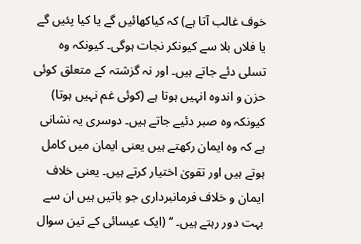خوف غالب آتا ہے) کہ کیاکھائیں گے یا کیا پئیں گے یا فلاں بلا سے کیونکر نجات ہوگی۔ کیونکہ وہ تسلی دئے جاتے ہیں۔ اور نہ گزشتہ کے متعلق کوئی حزن و اندوہ انہیں ہوتا ہے (کوئی غم نہیں ہوتا) کیونکہ وہ صبر دئیے جاتے ہیں۔ دوسری یہ نشانی ہے کہ وہ ایمان رکھتے ہیں یعنی ایمان میں کامل ہوتے ہیں اور تقویٰ اختیار کرتے ہیں۔ یعنی خلاف ایمان و خلاف فرمانبرداری جو باتیں ہیں ان سے بہت دور رہتے ہیں۔ ‘‘ (ایک عیسائی کے تین سوال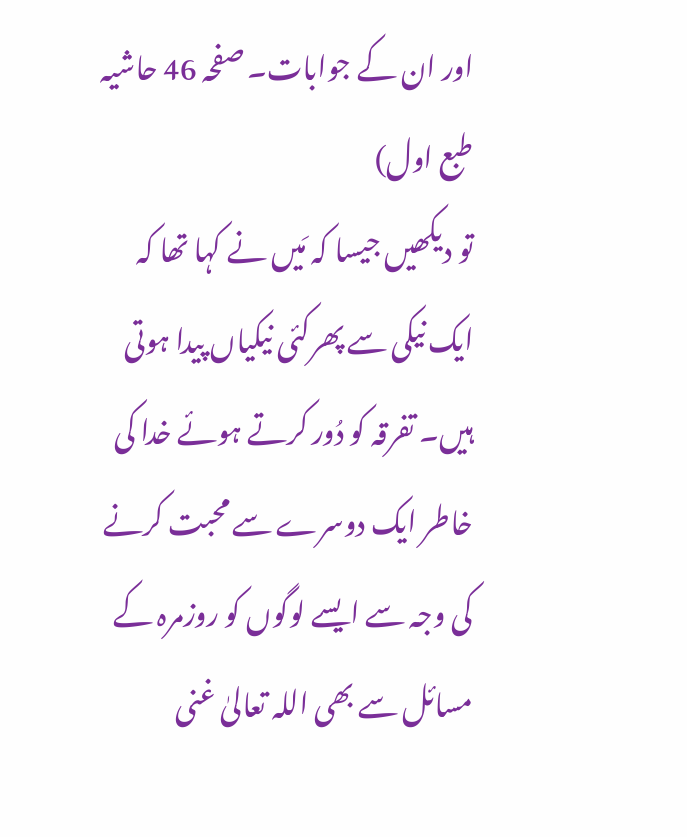اور ان کے جوابات۔ صفحہ 46 حاشیہ طبع اول)
تو دیکھیں جیسا کہ مَیں نے کہا تھا کہ ایک نیکی سے پھرکئی نیکیاں پیدا ہوتی ہیں۔ تفرقہ کو دُور کرتے ہوئے خدا کی خاطر ایک دوسرے سے محبت کرنے کی وجہ سے ایسے لوگوں کو روزمرہ کے مسائل سے بھی اللہ تعالیٰ غنی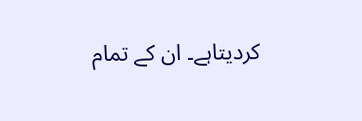کردیتاہے۔ ان کے تمام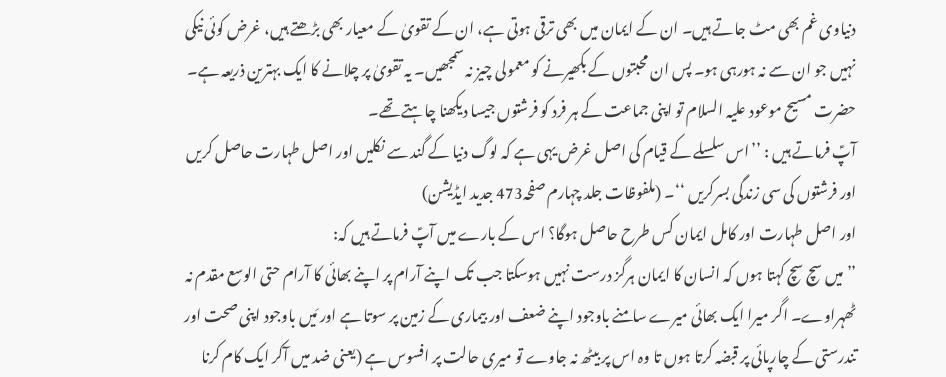دنیاوی غم بھی مٹ جاتے ہیں۔ ان کے ایمان میں بھی ترقی ہوتی ہے، ان کے تقویٰ کے معیار بھی بڑھتے ہیں، غرض کوئی نیکی نہیں جو ان سے نہ ہورہی ہو۔ پس ان محبتوں کے بکھیرنے کو معمولی چیز نہ سمجھیں۔ یہ تقویٰ پر چلانے کا ایک بہترین ذریعہ ہے۔ حضرت مسیح موعود علیہ السلام تو اپنی جماعت کے ہر فرد کو فرشتوں جیسا دیکھنا چاہتے تھے۔
آپؑ فرماتے ہیں : ’’اس سلسلے کے قیام کی اصل غرض یہی ہے کہ لوگ دنیا کے گند سے نکلیں اور اصل طہارت حاصل کریں اور فرشتوں کی سی زندگی بسرکریں ‘‘۔ (ملفوظات جلد چہارم صفحہ473 جدید ایڈیشن)
اور اصل طہارت اور کامل ایمان کس طرح حاصل ہوگا؟ اس کے بارے میں آپؑ فرماتے ہیں کہ:
’’میں سچ سچ کہتا ہوں کہ انسان کا ایمان ہرگز درست نہیں ہوسکتا جب تک اپنے آرام پر اپنے بھائی کا آرام حتی الوسع مقدم نہ ٹھہراوے۔ اگر میرا ایک بھائی میرے سامنے باوجود اپنے ضعف اور بیماری کے زمین پر سوتا ہے اور مَیں باوجود اپنی صحت اور تندرستی کے چارپائی پر قبضہ کرتا ہوں تا وہ اس پر بیٹھ نہ جاوے تو میری حالت پر افسوس ہے (یعنی ضد میں آکر ایک کام کرنا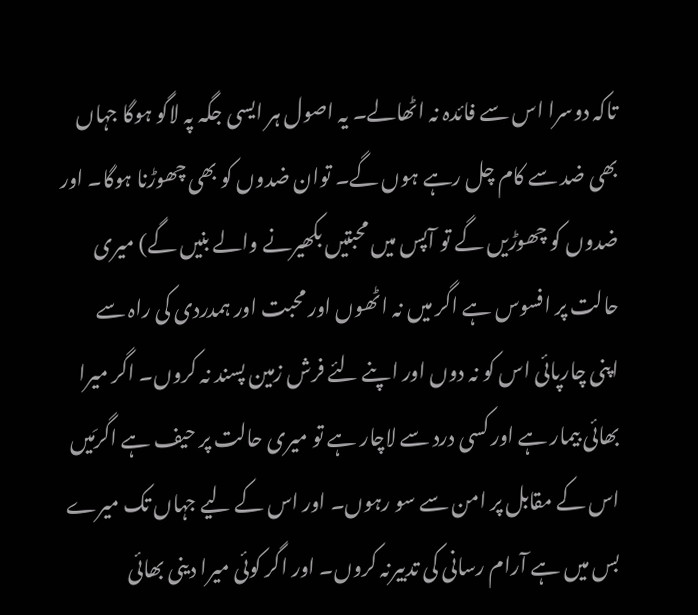تاکہ دوسرا اس سے فائدہ نہ اٹھالے۔ یہ اصول ہر ایسی جگہ پہ لاگو ہوگا جہاں بھی ضد سے کام چل رہے ہوں گے۔ توان ضدوں کو بھی چھوڑنا ہوگا۔ اور ضدوں کو چھوڑیں گے تو آپس میں محبتیں بکھیرنے والے بنیں گے) میری حالت پر افسوس ہے اگر میں نہ اٹھوں اور محبت اور ہمدردی کی راہ سے اپنی چارپائی اس کو نہ دوں اور اپنے لئے فرش زمین پسند نہ کروں۔ اگر میرا بھائی بیمار ہے اور کسی درد سے لاچار ہے تو میری حالت پر حیف ہے اگرمَیں اس کے مقابل پر امن سے سو رہوں۔ اور اس کے لیے جہاں تک میرے بس میں ہے آرام رسانی کی تدبیرنہ کروں۔ اور اگر کوئی میرا دینی بھائی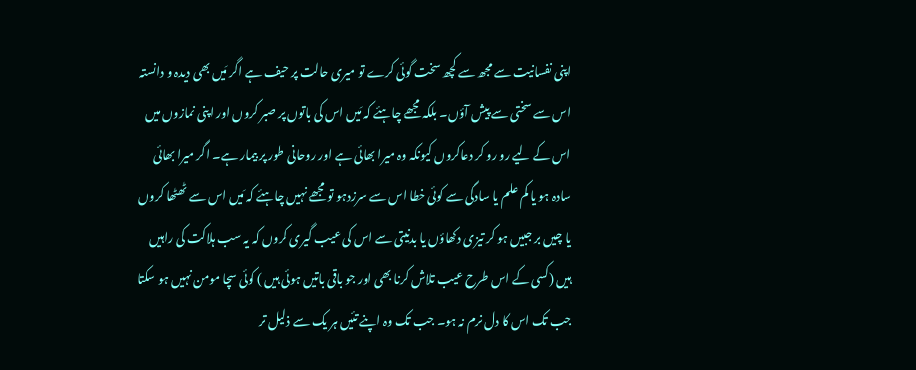اپنی نفسانیت سے مجھ سے کچھ سخت گوئی کرے تو میری حالت پر حیف ہے اگر مَیں بھی دیدہ و دانستہ اس سے سختی سے پیش آؤں۔ بلکہ مجھے چاہئے کہ مَیں اس کی باتوں پر صبر کروں اور اپنی نمازوں میں اس کے لیے رو رو کر دعاکروں کیونکہ وہ میرا بھائی ہے اور روحانی طور پر بیمار ہے۔ اگر میرا بھائی سادہ ہو یا کم علم یا سادگی سے کوئی خطا اس سے سرزدہو تو مجھے نہیں چاہئے کہ مَیں اس سے ٹھٹھا کروں یا چیں بر جبیں ہو کر تیزی دکھاؤں یا بدنیتی سے اس کی عیب گیری کروں کہ یہ سب ہلاکت کی راہیں ہیں (کسی کے اس طرح عیب تلاش کرنا بھی اور جو باقی باتیں ہوئی ہیں ) کوئی سچا مومن نہیں ہو سکتا جب تک اس کا دل نرم نہ ہو۔ جب تک وہ اپنے تئیں ہر یک سے ذلیل تر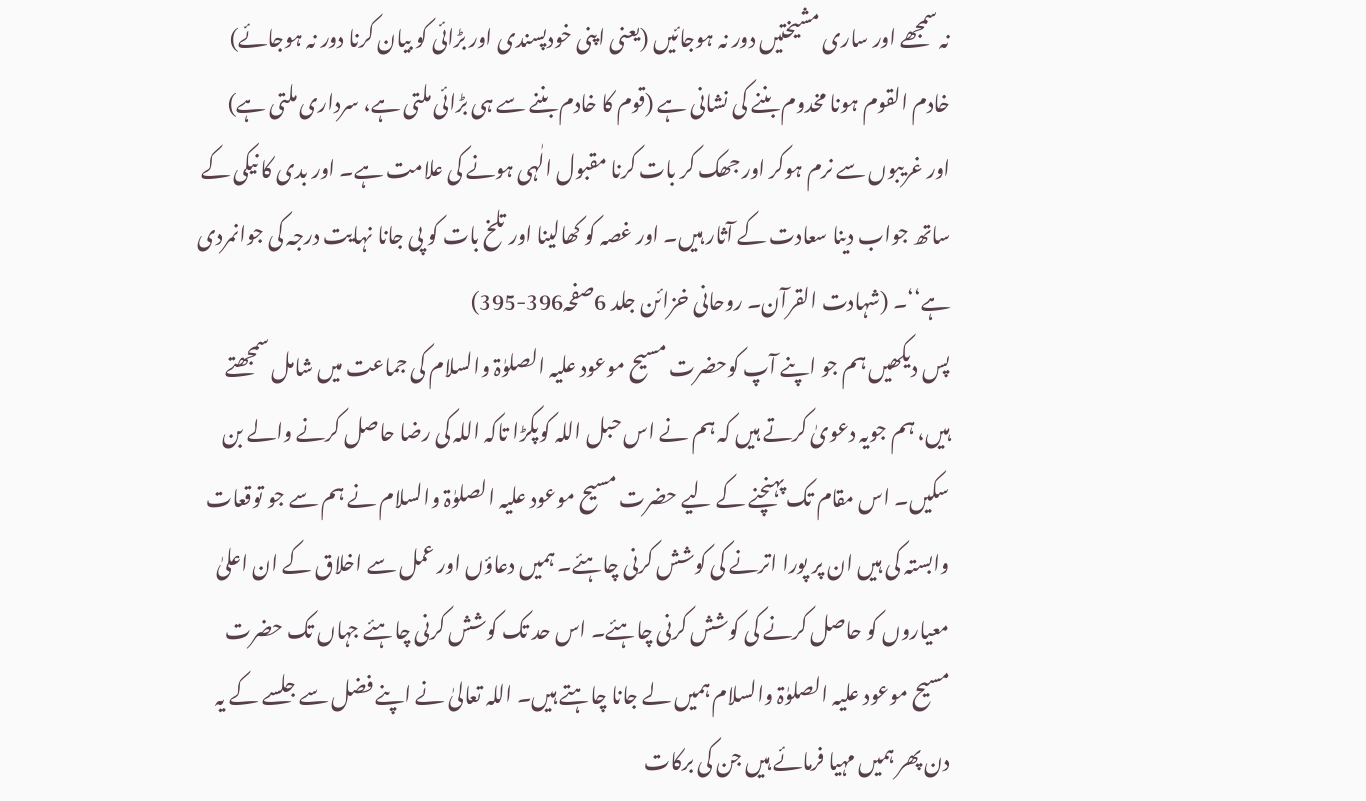نہ سمجھے اور ساری مشیختیں دور نہ ہوجائیں (یعنی اپنی خودپسندی اور بڑائی کو بیان کرنا دور نہ ہوجائے) خادم القوم ہونا مخدوم بننے کی نشانی ہے (قوم کا خادم بننے سے ہی بڑائی ملتی ہے، سرداری ملتی ہے) اور غریبوں سے نرم ہوکر اور جھک کر بات کرنا مقبول الٰہی ہونے کی علامت ہے۔ اور بدی کا نیکی کے ساتھ جواب دینا سعادت کے آثار ہیں۔ اور غصہ کو کھالینا اور تلخ بات کو پی جانا نہایت درجہ کی جوانمردی ہے‘‘۔ (شہادت القرآن۔ روحانی خزائن جلد 6صفحہ396-395)
پس دیکھیں ہم جو اپنے آپ کوحضرت مسیح موعود علیہ الصلوٰۃ والسلام کی جماعت میں شامل سمجھتے ہیں، ہم جویہ دعویٰ کرتے ہیں کہ ہم نے اس حبل اللہ کوپکڑا تاکہ اللہ کی رضا حاصل کرنے والے بن سکیں۔ اس مقام تک پہنچنے کے لیے حضرت مسیح موعود علیہ الصلوٰۃ والسلام نے ہم سے جو توقعات وابستہ کی ہیں ان پر پورا اترنے کی کوشش کرنی چاہئے۔ ہمیں دعاؤں اور عمل سے اخلاق کے ان اعلیٰ معیاروں کو حاصل کرنے کی کوشش کرنی چاہئے۔ اس حد تک کوشش کرنی چاہئے جہاں تک حضرت مسیح موعود علیہ الصلوٰۃ والسلام ہمیں لے جانا چاہتے ہیں۔ اللہ تعالیٰ نے اپنے فضل سے جلسے کے یہ دن پھر ہمیں مہیا فرمائے ہیں جن کی برکات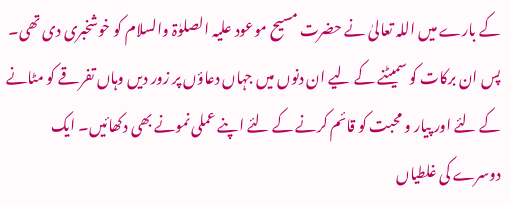کے بارے میں اللہ تعالیٰ نے حضرت مسیح موعود علیہ الصلوٰۃ والسلام کو خوشخبری دی تھی۔ پس ان برکات کو سمیٹنے کے لیے ان دنوں میں جہاں دعاؤں پر زور دیں وہاں تفرقے کو مٹانے کے لئے اور پیار و محبت کو قائم کرنے کے لئے اپنے عملی نمونے بھی دکھائیں۔ ایک دوسرے کی غلطیاں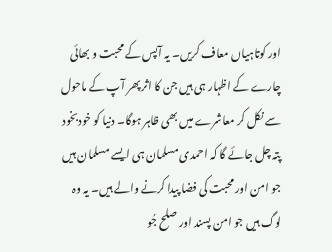اور کوتاہیاں معاف کریں۔ یہ آپس کے محبت و بھائی چارے کے اظہار ہی ہیں جن کا اثر پھر آپ کے ماحول سے نکل کر معاشرے میں بھی ظاہر ہوگا۔ دنیا کو خودبخود پتہ چل جائے گا کہ احمدی مسلمان ہی ایسے مسلمان ہیں جو امن اور محبت کی فضا پیدا کرنے والے ہیں۔ یہ وہ لوگ ہیں جو امن پسند اور صلح جُو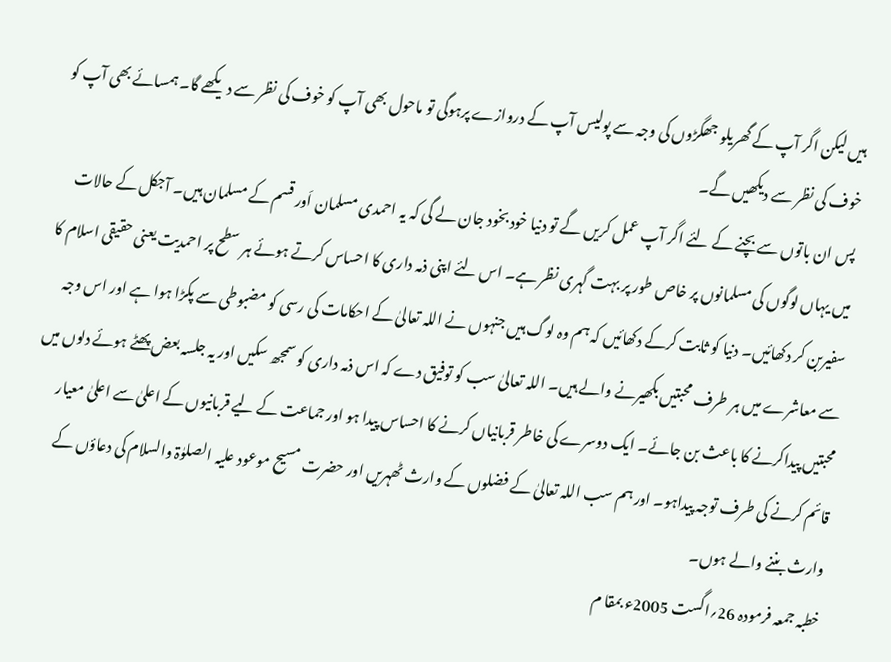ہیں لیکن اگر آپ کے گھریلو جھگڑوں کی وجہ سے پولیس آپ کے دروازے پرہوگی تو ماحول بھی آپ کو خوف کی نظر سے دیکھے گا۔ ہمسائے بھی آپ کو خوف کی نظر سے دیکھیں گے۔
پس ان باتوں سے بچنے کے لئے اگر آپ عمل کریں گے تو دنیا خود بخود جان لے گی کہ یہ احمدی مسلمان اَور قسم کے مسلمان ہیں۔ آجکل کے حالات میں یہاں لوگوں کی مسلمانوں پر خاص طور پر بہت گہری نظر ہے۔ اس لئے اپنی ذمہ داری کا احساس کرتے ہوئے ہر سطح پر احمدیت یعنی حقیقی اسلام کا سفیربن کر دکھائیں۔ دنیا کو ثابت کرکے دکھائیں کہ ہم وہ لوگ ہیں جنہوں نے اللہ تعالیٰ کے احکامات کی رسی کو مضبوطی سے پکڑا ہوا ہے اور اس وجہ سے معاشرے میں ہر طرف محبتیں بکھیرنے والے ہیں۔ اللہ تعالیٰ سب کو توفیق دے کہ اس ذمہ داری کو سمجھ سکیں اور یہ جلسہ بعض پھٹے ہوئے دلوں میں محبتیں پیداکرنے کا باعث بن جائے۔ ایک دوسرے کی خاطر قربانیاں کرنے کا احساس پیدا ہو اور جماعت کے لیے قربانیوں کے اعلیٰ سے اعلیٰ معیار قائم کرنے کی طرف توجہ پیداہو۔ اور ہم سب اللہ تعالیٰ کے فضلوں کے وارث ٹھہریں اور حضرت مسیح موعود علیہ الصلوٰۃ والسلام کی دعاؤں کے وارث بننے والے ہوں۔
خطبہ جمعہ فرمودہ 26؍اگست 2005ء بمقا م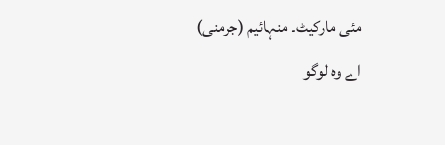مئی مارکیٹ۔ منہائیم (جرمنی)
اے وہ لوگو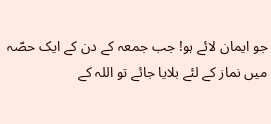جو ایمان لائے ہو! جب جمعہ کے دن کے ایک حصّہ میں نماز کے لئے بلایا جائے تو اللہ کے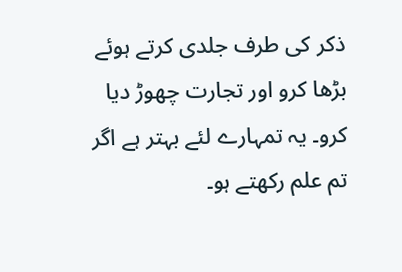ذکر کی طرف جلدی کرتے ہوئے بڑھا کرو اور تجارت چھوڑ دیا کرو۔ یہ تمہارے لئے بہتر ہے اگر تم علم رکھتے ہو۔